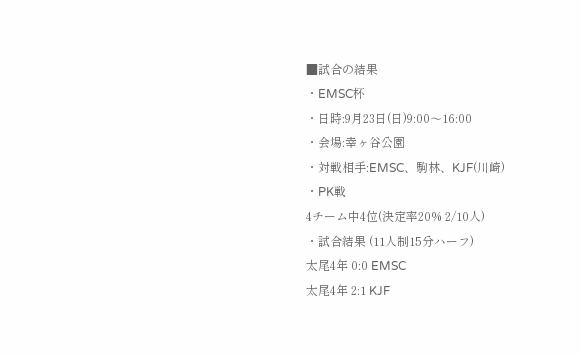■試合の結果
・EMSC杯
・日時:9月23日(日)9:00〜16:00
・会場:幸ヶ谷公園
・対戦相手:EMSC、駒林、KJF(川崎)
・PK戦
4チーム中4位(決定率20% 2/10人)
・試合結果 (11人制15分ハーフ)
太尾4年 0:0 EMSC
太尾4年 2:1 KJF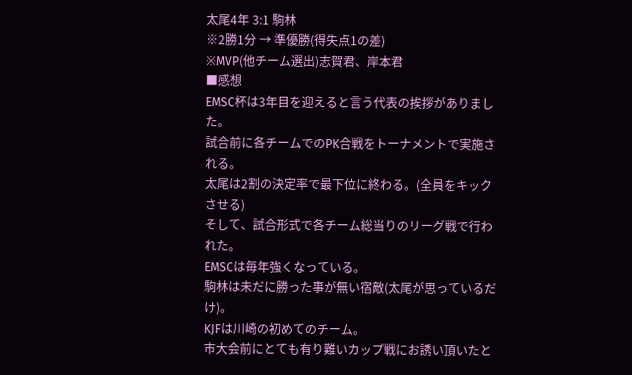太尾4年 3:1 駒林
※2勝1分 → 準優勝(得失点1の差)
※MVP(他チーム選出)志賀君、岸本君
■感想
EMSC杯は3年目を迎えると言う代表の挨拶がありました。
試合前に各チームでのPK合戦をトーナメントで実施される。
太尾は2割の決定率で最下位に終わる。(全員をキックさせる)
そして、試合形式で各チーム総当りのリーグ戦で行われた。
EMSCは毎年強くなっている。
駒林は未だに勝った事が無い宿敵(太尾が思っているだけ)。
KJFは川崎の初めてのチーム。
市大会前にとても有り難いカップ戦にお誘い頂いたと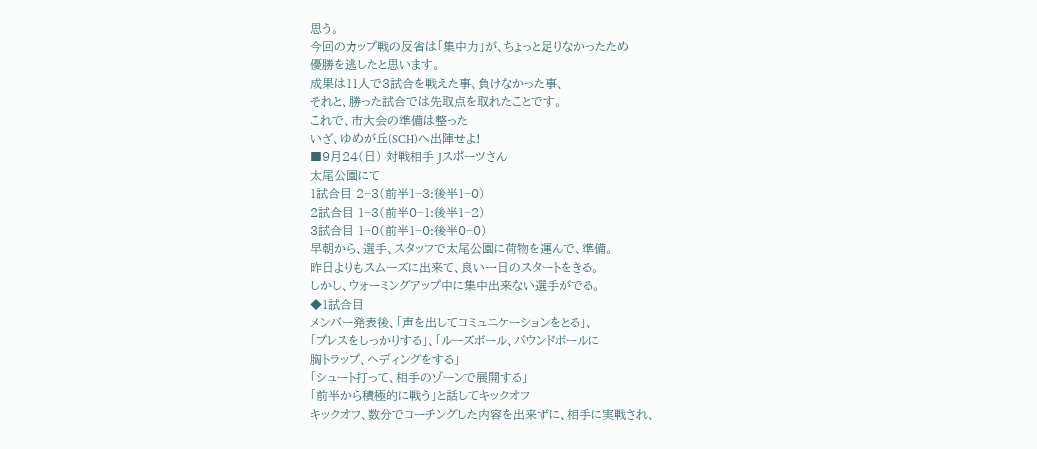思う。
今回のカップ戦の反省は「集中力」が、ちょっと足りなかったため
優勝を逃したと思います。
成果は11人で3試合を戦えた事、負けなかった事、
それと、勝った試合では先取点を取れたことです。
これで、市大会の準備は整った
いざ、ゆめが丘(SCH)へ出陣せよ!
■9月24(日) 対戦相手 Jスポーツさん
太尾公園にて
1試合目 2−3(前半1−3:後半1−0)
2試合目 1−3(前半0−1:後半1−2)
3試合目 1−0(前半1−0:後半0−0)
早朝から、選手、スタッフで太尾公園に荷物を運んで、準備。
昨日よりもスムーズに出来て、良い一日のスタートをきる。
しかし、ウォーミングアップ中に集中出来ない選手がでる。
◆1試合目
メンバー発表後、「声を出してコミュニケーションをとる」、
「プレスをしっかりする」、「ルーズボール、バウンドボールに
胸トラップ、ヘディングをする」
「シュート打って、相手のゾーンで展開する」
「前半から積極的に戦う」と話してキックオフ
キックオフ、数分でコーチングした内容を出来ずに、相手に実戦され、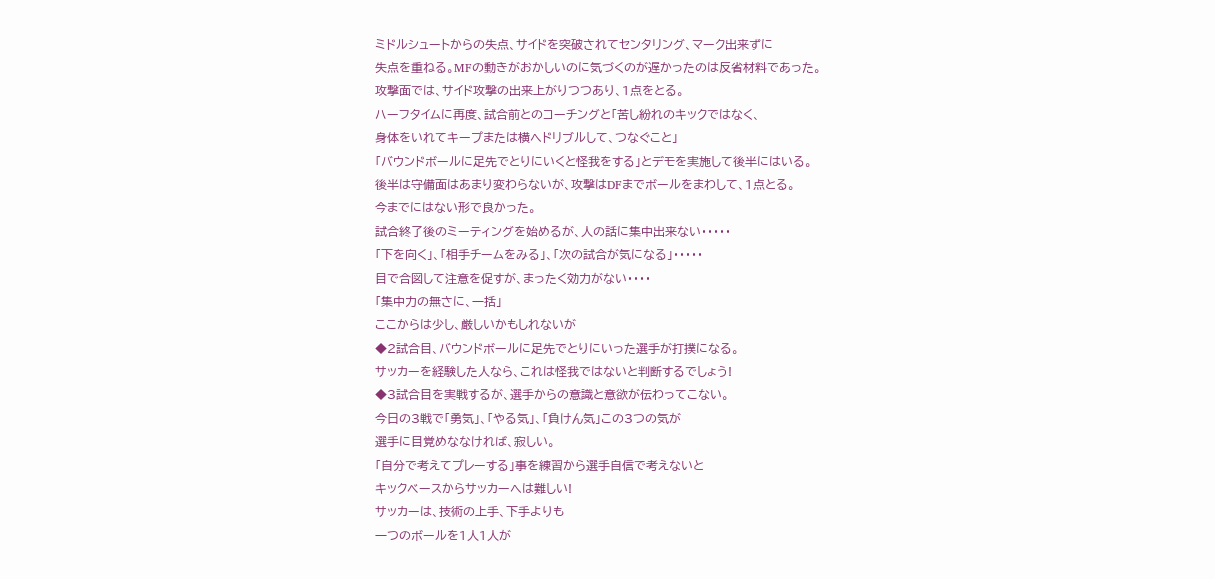ミドルシュートからの失点、サイドを突破されてセンタリング、マーク出来ずに
失点を重ねる。MFの動きがおかしいのに気づくのが遅かったのは反省材料であった。
攻撃面では、サイド攻撃の出来上がりつつあり、1点をとる。
ハーフタイムに再度、試合前とのコーチングと「苦し紛れのキックではなく、
身体をいれてキープまたは横へドリブルして、つなぐこと」
「バウンドボールに足先でとりにいくと怪我をする」とデモを実施して後半にはいる。
後半は守備面はあまり変わらないが、攻撃はDFまでボールをまわして、1点とる。
今までにはない形で良かった。
試合終了後のミーティングを始めるが、人の話に集中出来ない・・・・・
「下を向く」、「相手チームをみる」、「次の試合が気になる」・・・・・
目で合図して注意を促すが、まったく効力がない・・・・
「集中力の無さに、一括」
ここからは少し、厳しいかもしれないが
◆2試合目、バウンドボールに足先でとりにいった選手が打撲になる。
サッカーを経験した人なら、これは怪我ではないと判断するでしょう!
◆3試合目を実戦するが、選手からの意識と意欲が伝わってこない。
今日の3戦で「勇気」、「やる気」、「負けん気」この3つの気が
選手に目覚めななければ、寂しい。
「自分で考えてプレーする」事を練習から選手自信で考えないと
キックベースからサッカーへは難しい!
サッカーは、技術の上手、下手よりも
一つのボールを1人1人が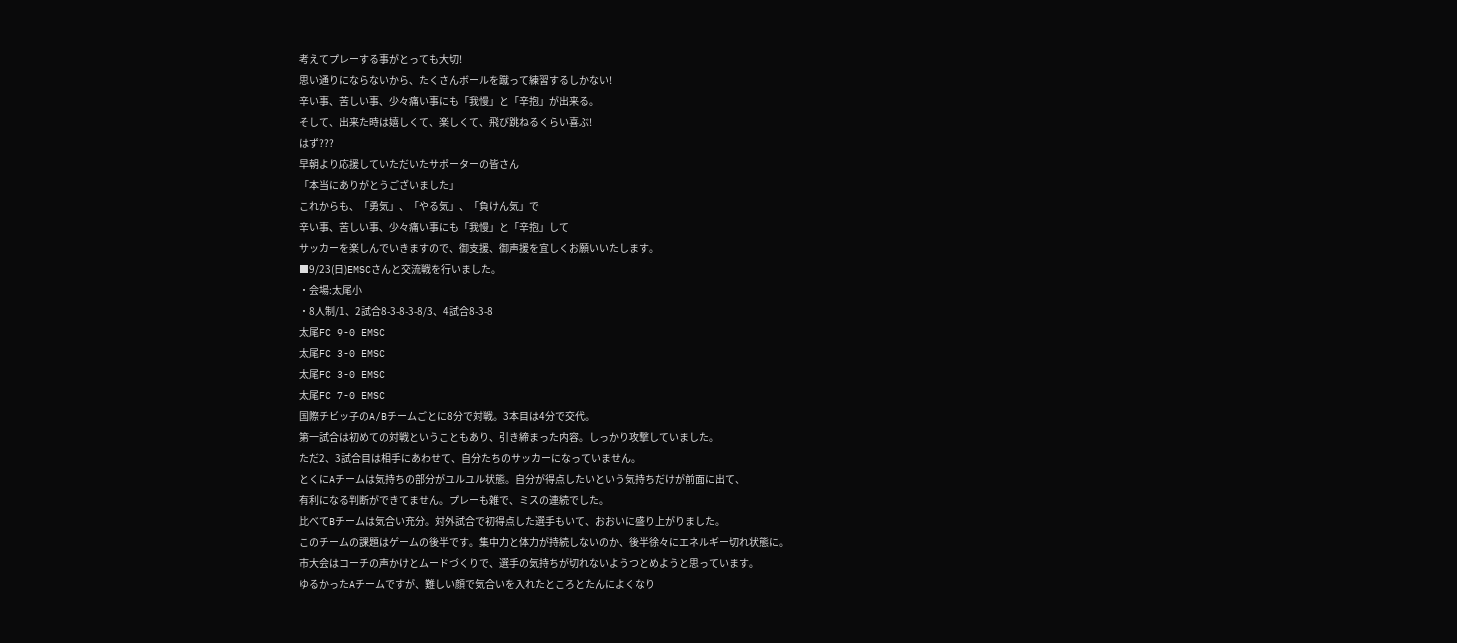考えてプレーする事がとっても大切!
思い通りにならないから、たくさんボールを蹴って練習するしかない!
辛い事、苦しい事、少々痛い事にも「我慢」と「辛抱」が出来る。
そして、出来た時は嬉しくて、楽しくて、飛び跳ねるくらい喜ぶ!
はず???
早朝より応援していただいたサポーターの皆さん
「本当にありがとうございました」
これからも、「勇気」、「やる気」、「負けん気」で
辛い事、苦しい事、少々痛い事にも「我慢」と「辛抱」して
サッカーを楽しんでいきますので、御支援、御声援を宜しくお願いいたします。
■9/23(日)EMSCさんと交流戦を行いました。
・会場:太尾小
・8人制/1、2試合8-3-8-3-8/3、4試合8-3-8
太尾FC 9-0 EMSC
太尾FC 3-0 EMSC
太尾FC 3-0 EMSC
太尾FC 7-0 EMSC
国際チビッ子のA/Bチームごとに8分で対戦。3本目は4分で交代。
第一試合は初めての対戦ということもあり、引き締まった内容。しっかり攻撃していました。
ただ2、3試合目は相手にあわせて、自分たちのサッカーになっていません。
とくにAチームは気持ちの部分がユルユル状態。自分が得点したいという気持ちだけが前面に出て、
有利になる判断ができてません。プレーも雑で、ミスの連続でした。
比べてBチームは気合い充分。対外試合で初得点した選手もいて、おおいに盛り上がりました。
このチームの課題はゲームの後半です。集中力と体力が持続しないのか、後半徐々にエネルギー切れ状態に。
市大会はコーチの声かけとムードづくりで、選手の気持ちが切れないようつとめようと思っています。
ゆるかったAチームですが、難しい顔で気合いを入れたところとたんによくなり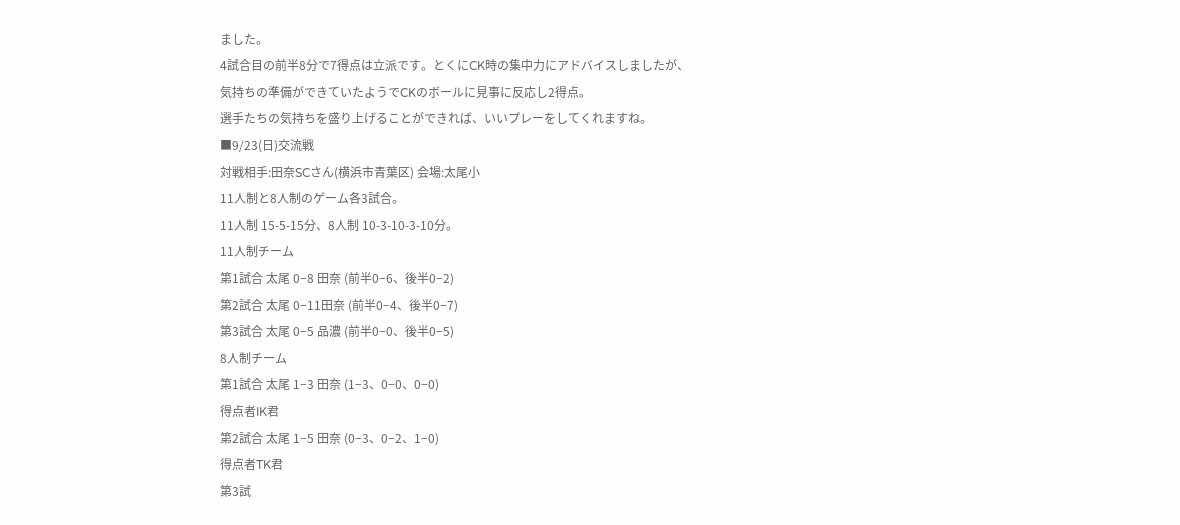ました。
4試合目の前半8分で7得点は立派です。とくにCK時の集中力にアドバイスしましたが、
気持ちの準備ができていたようでCKのボールに見事に反応し2得点。
選手たちの気持ちを盛り上げることができれば、いいプレーをしてくれますね。
■9/23(日)交流戦
対戦相手:田奈SCさん(横浜市青葉区) 会場:太尾小
11人制と8人制のゲーム各3試合。
11人制 15-5-15分、8人制 10-3-10-3-10分。
11人制チーム
第1試合 太尾 0−8 田奈 (前半0−6、後半0−2)
第2試合 太尾 0−11田奈 (前半0−4、後半0−7)
第3試合 太尾 0−5 品濃 (前半0−0、後半0−5)
8人制チーム
第1試合 太尾 1−3 田奈 (1−3、0−0、0−0)
得点者IK君
第2試合 太尾 1−5 田奈 (0−3、0−2、1−0)
得点者TK君
第3試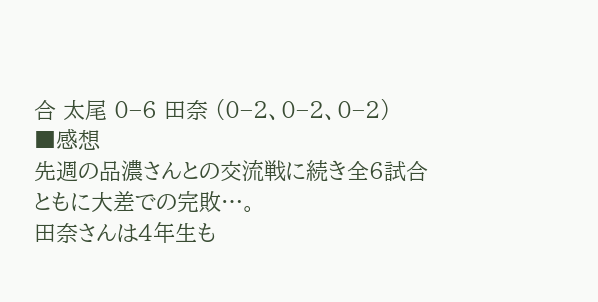合 太尾 0−6 田奈 (0−2、0−2、0−2)
■感想
先週の品濃さんとの交流戦に続き全6試合ともに大差での完敗…。
田奈さんは4年生も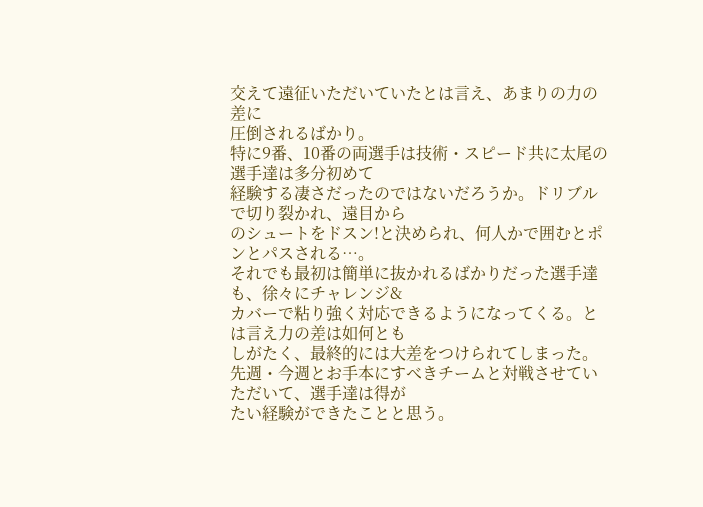交えて遠征いただいていたとは言え、あまりの力の差に
圧倒されるばかり。
特に9番、10番の両選手は技術・スピード共に太尾の選手達は多分初めて
経験する凄さだったのではないだろうか。ドリブルで切り裂かれ、遠目から
のシュートをドスン!と決められ、何人かで囲むとポンとパスされる…。
それでも最初は簡単に抜かれるばかりだった選手達も、徐々にチャレンジ&
カバーで粘り強く対応できるようになってくる。とは言え力の差は如何とも
しがたく、最終的には大差をつけられてしまった。
先週・今週とお手本にすべきチームと対戦させていただいて、選手達は得が
たい経験ができたことと思う。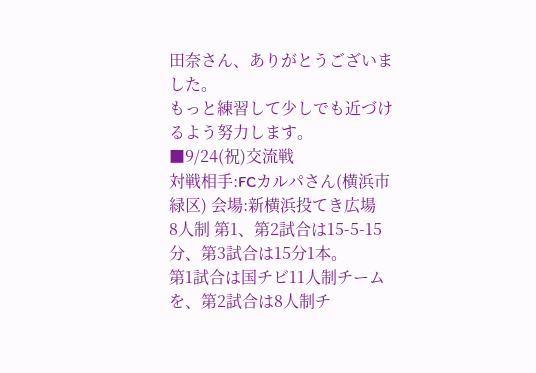田奈さん、ありがとうございました。
もっと練習して少しでも近づけるよう努力します。
■9/24(祝)交流戦
対戦相手:FCカルパさん(横浜市緑区) 会場:新横浜投てき広場
8人制 第1、第2試合は15-5-15分、第3試合は15分1本。
第1試合は国チビ11人制チームを、第2試合は8人制チ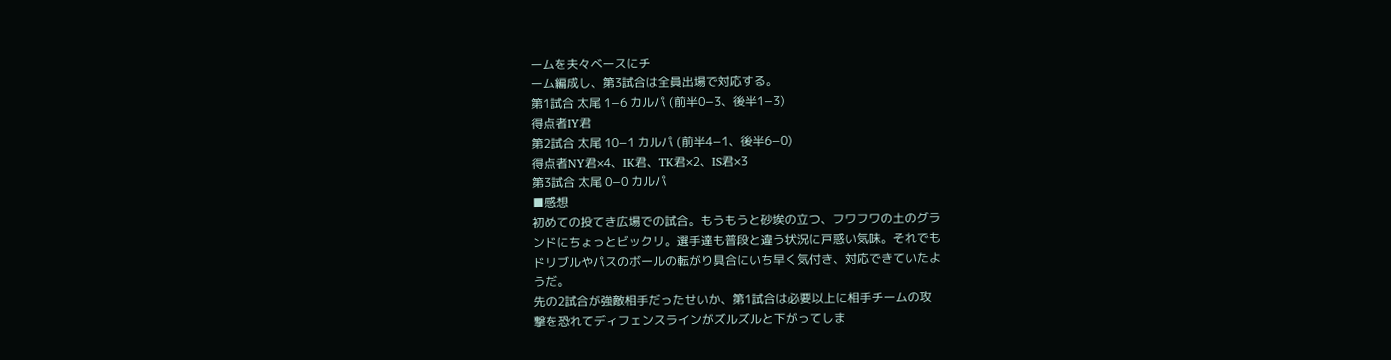ームを夫々ベースにチ
ーム編成し、第3試合は全員出場で対応する。
第1試合 太尾 1−6 カルパ (前半0−3、後半1−3)
得点者IY君
第2試合 太尾 10−1 カルパ (前半4−1、後半6−0)
得点者NY君×4、IK君、TK君×2、IS君×3
第3試合 太尾 0−0 カルパ
■感想
初めての投てき広場での試合。もうもうと砂埃の立つ、フワフワの土のグラ
ンドにちょっとビックリ。選手達も普段と違う状況に戸惑い気味。それでも
ドリブルやパスのボールの転がり具合にいち早く気付き、対応できていたよ
うだ。
先の2試合が強敵相手だったせいか、第1試合は必要以上に相手チームの攻
撃を恐れてディフェンスラインがズルズルと下がってしま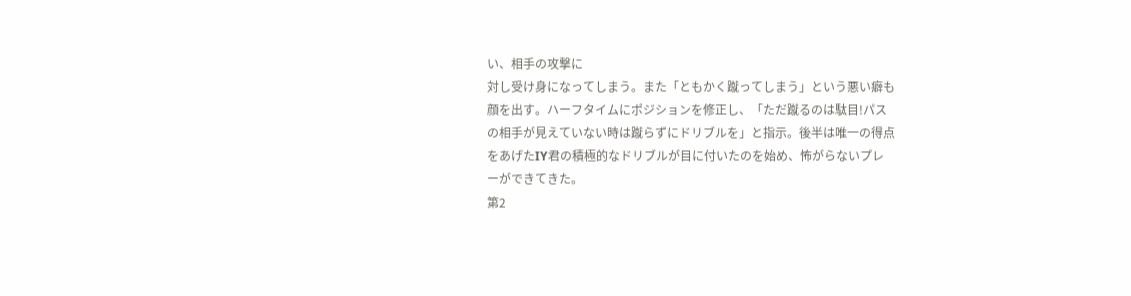い、相手の攻撃に
対し受け身になってしまう。また「ともかく蹴ってしまう」という悪い癖も
顔を出す。ハーフタイムにポジションを修正し、「ただ蹴るのは駄目!パス
の相手が見えていない時は蹴らずにドリブルを」と指示。後半は唯一の得点
をあげたIY君の積極的なドリブルが目に付いたのを始め、怖がらないプレ
ーができてきた。
第2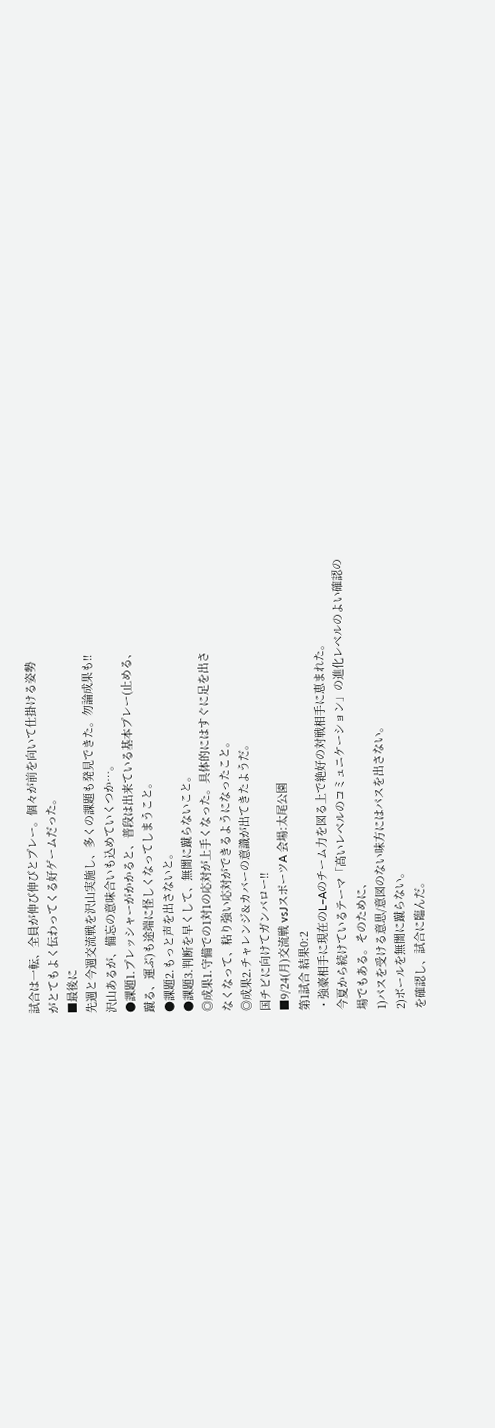試合は一転、全員が伸び伸びとプレー。個々が前を向いて仕掛ける姿勢
がとてもよく伝わってくる好ゲームだった。
■最後に
先週と今週交流戦を沢山実施し、多くの課題も発見できた。勿論成果も!!
沢山あるが、備忘の意味合いも込めていくつか…。
●課題1.プレッシャーがかかると、普段は出来ている基本プレー(止める、
蹴る、運ぶ)も途端に怪しくなってしまうこと。
●課題2.もっと声を出さないと。
●課題3.判断を早くして、無闇に蹴らないこと。
◎成果1.守備での1対1の応対が上手くなった。具体的にはすぐに足を出さ
なくなって、粘り強い応対ができるようになったこと。
◎成果2.チャレンジ&カバーの意識が出てきたようだ。
国チビに向けてガンバロー!!
■9/24(月)交流戦 vsJスポーツA 会場:太尾公園
第1試合 結果0:2
・強豪相手に現在のL−Aのチーム力を図る上で絶好の対戦相手に恵まれた。
今夏から続けているテーマ「高いレベルのコミュニケーション」の進化レベルのよい確認の
場でもある。そのために、
1)パスを受ける意思/意図のない味方にはパスを出さない。
2)ボールを無闇に蹴らない。
を確認し、試合に臨んだ。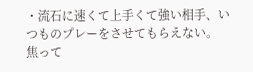・流石に速くて上手くて強い相手、いつものプレーをさせてもらえない。
焦って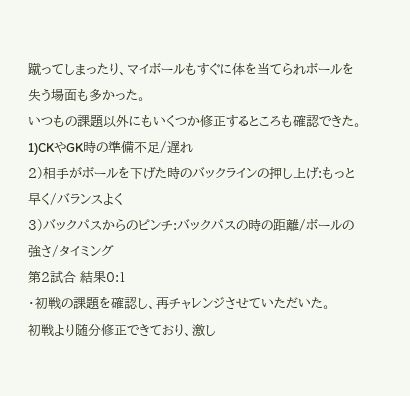蹴ってしまったり、マイボールもすぐに体を当てられボールを失う場面も多かった。
いつもの課題以外にもいくつか修正するところも確認できた。
1)CKやGK時の準備不足/遅れ
2)相手がボールを下げた時のバックラインの押し上げ:もっと早く/バランスよく
3)バックパスからのピンチ:バックパスの時の距離/ボールの強さ/タイミング
第2試合 結果0:1
・初戦の課題を確認し、再チャレンジさせていただいた。
初戦より随分修正できており、激し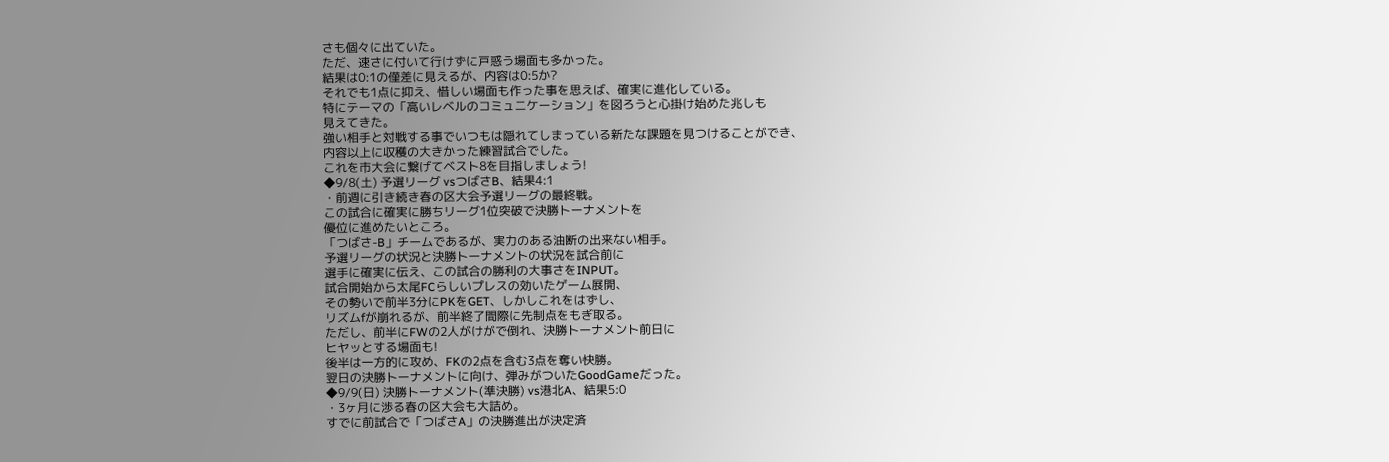さも個々に出ていた。
ただ、速さに付いて行けずに戸惑う場面も多かった。
結果は0:1の僅差に見えるが、内容は0:5か?
それでも1点に抑え、惜しい場面も作った事を思えば、確実に進化している。
特にテーマの「高いレベルのコミュニケーション」を図ろうと心掛け始めた兆しも
見えてきた。
強い相手と対戦する事でいつもは隠れてしまっている新たな課題を見つけることができ、
内容以上に収穫の大きかった練習試合でした。
これを市大会に繋げてベスト8を目指しましょう!
◆9/8(土) 予選リーグ vsつばさB、結果4:1
・前週に引き続き春の区大会予選リーグの最終戦。
この試合に確実に勝ちリーグ1位突破で決勝トーナメントを
優位に進めたいところ。
「つばさ-B」チームであるが、実力のある油断の出来ない相手。
予選リーグの状況と決勝トーナメントの状況を試合前に
選手に確実に伝え、この試合の勝利の大事さをINPUT。
試合開始から太尾FCらしいプレスの効いたゲーム展開、
その勢いで前半3分にPKをGET、しかしこれをはずし、
リズムfが崩れるが、前半終了間際に先制点をもぎ取る。
ただし、前半にFWの2人がけがで倒れ、決勝トーナメント前日に
ヒヤッとする場面も!
後半は一方的に攻め、FKの2点を含む3点を奪い快勝。
翌日の決勝トーナメントに向け、弾みがついたGoodGameだった。
◆9/9(日) 決勝トーナメント(準決勝) vs港北A、結果5:0
・3ヶ月に渉る春の区大会も大詰め。
すでに前試合で「つばさA」の決勝進出が決定済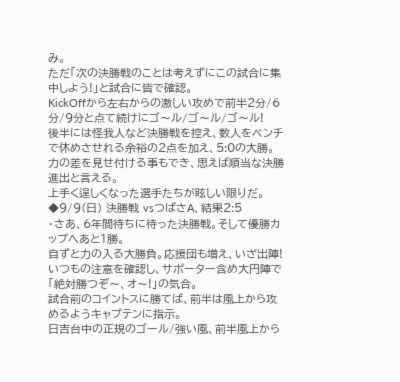み。
ただ「次の決勝戦のことは考えずにこの試合に集中しよう!」と試合に皆で確認。
KickOffから左右からの激しい攻めで前半2分/6分/9分と点て続けにゴ〜ル/ゴ〜ル/ゴ〜ル!
後半には怪我人など決勝戦を控え、数人をベンチで休めさせれる余裕の2点を加え、5:0の大勝。
力の差を見せ付ける事もでき、思えば順当な決勝進出と言える。
上手く逞しくなった選手たちが眩しい限りだ。
◆9/9(日) 決勝戦 vsつばさA、結果2:5
・さあ、6年間待ちに待った決勝戦。そして優勝カップへあと1勝。
自ずと力の入る大勝負。応援団も増え、いざ出陣!
いつもの注意を確認し、サポーター含め大円陣で「絶対勝つぞ〜、オ〜!」の気合。
試合前のコイントスに勝てば、前半は風上から攻めるようキャプテンに指示。
日吉台中の正規のゴール/強い風、前半風上から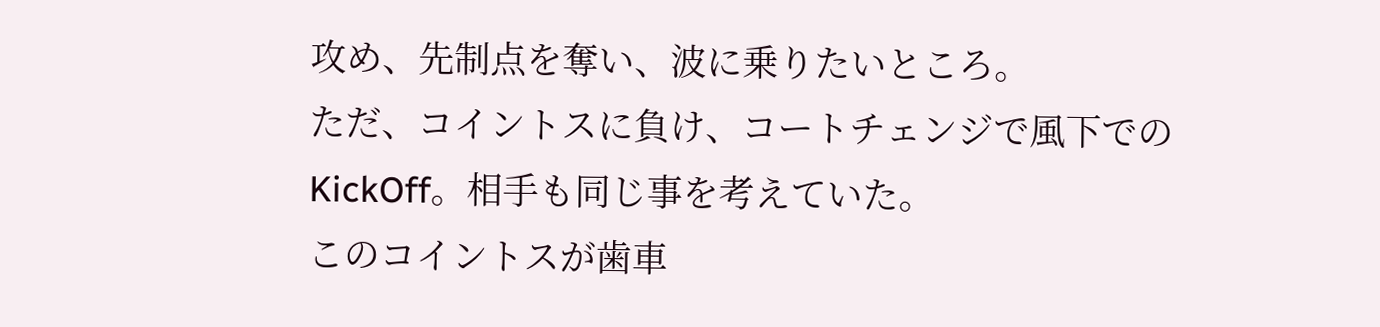攻め、先制点を奪い、波に乗りたいところ。
ただ、コイントスに負け、コートチェンジで風下でのKickOff。相手も同じ事を考えていた。
このコイントスが歯車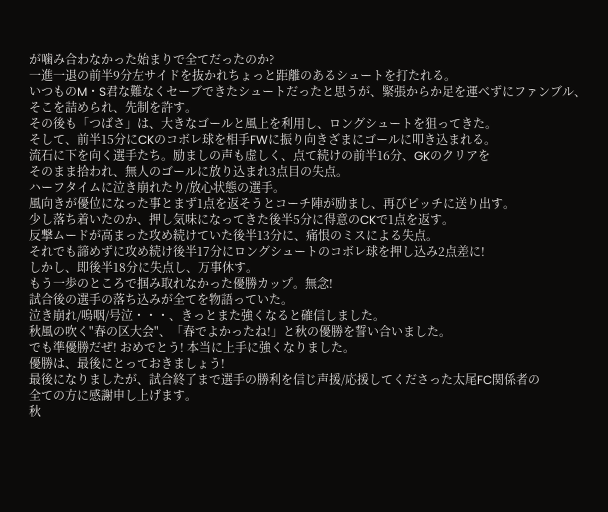が噛み合わなかった始まりで全てだったのか?
一進一退の前半9分左サイドを抜かれちょっと距離のあるシュートを打たれる。
いつものM・S君な難なくセーブできたシュートだったと思うが、緊張からか足を運べずにファンブル、
そこを詰められ、先制を許す。
その後も「つばさ」は、大きなゴールと風上を利用し、ロングシュートを狙ってきた。
そして、前半15分にCKのコボレ球を相手FWに振り向きざまにゴールに叩き込まれる。
流石に下を向く選手たち。励ましの声も虚しく、点て続けの前半16分、GKのクリアを
そのまま拾われ、無人のゴールに放り込まれ3点目の失点。
ハーフタイムに泣き崩れたり/放心状態の選手。
風向きが優位になった事とまず1点を返そうとコーチ陣が励まし、再びピッチに送り出す。
少し落ち着いたのか、押し気味になってきた後半5分に得意のCKで1点を返す。
反撃ムードが高まった攻め続けていた後半13分に、痛恨のミスによる失点。
それでも諦めずに攻め続け後半17分にロングシュートのコボレ球を押し込み2点差に!
しかし、即後半18分に失点し、万事休す。
もう一歩のところで掴み取れなかった優勝カップ。無念!
試合後の選手の落ち込みが全てを物語っていた。
泣き崩れ/嗚咽/号泣・・・、きっとまた強くなると確信しました。
秋風の吹く"春の区大会"、「春でよかったね!」と秋の優勝を誓い合いました。
でも準優勝だぜ! おめでとう! 本当に上手に強くなりました。
優勝は、最後にとっておきましょう!
最後になりましたが、試合終了まで選手の勝利を信じ声援/応援してくださった太尾FC関係者の
全ての方に感謝申し上げます。
秋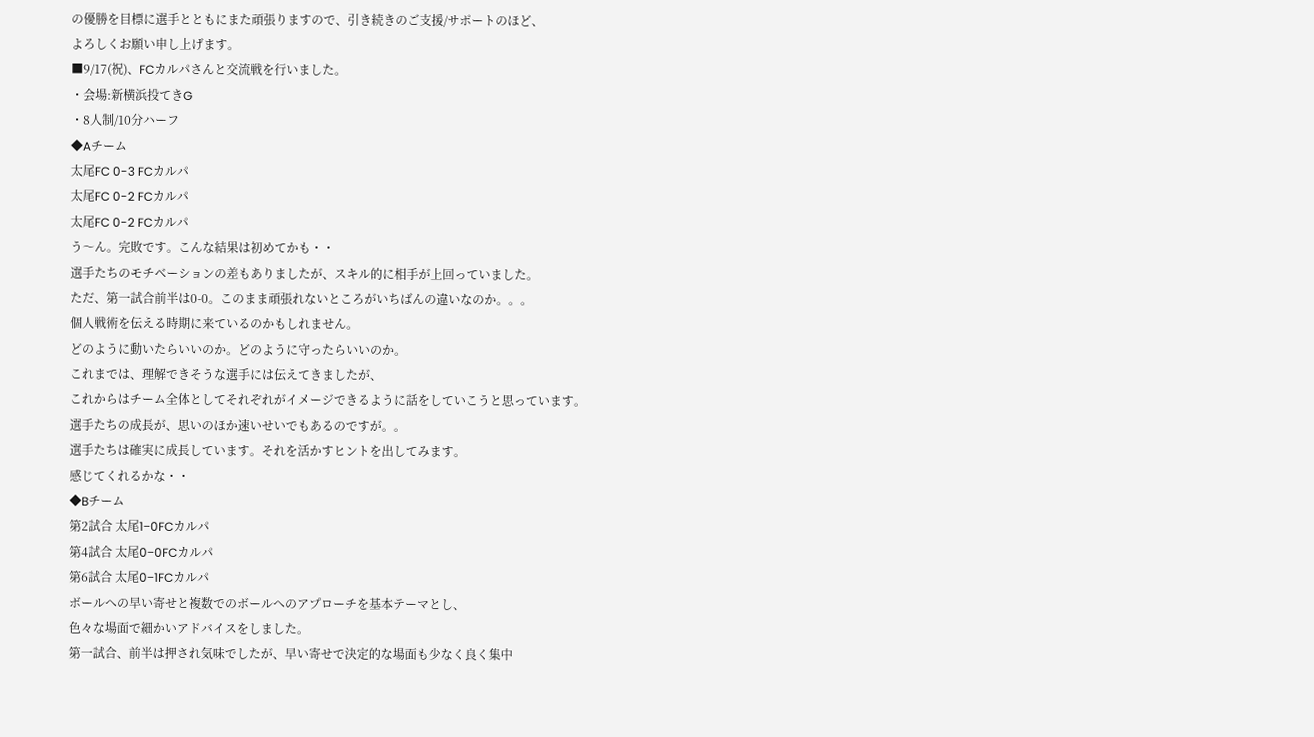の優勝を目標に選手とともにまた頑張りますので、引き続きのご支援/サポートのほど、
よろしくお願い申し上げます。
■9/17(祝)、FCカルパさんと交流戦を行いました。
・会場:新横浜投てきG
・8人制/10分ハーフ
◆Aチーム
太尾FC 0-3 FCカルパ
太尾FC 0-2 FCカルパ
太尾FC 0-2 FCカルパ
う〜ん。完敗です。こんな結果は初めてかも・・
選手たちのモチベーションの差もありましたが、スキル的に相手が上回っていました。
ただ、第一試合前半は0-0。このまま頑張れないところがいちばんの違いなのか。。。
個人戦術を伝える時期に来ているのかもしれません。
どのように動いたらいいのか。どのように守ったらいいのか。
これまでは、理解できそうな選手には伝えてきましたが、
これからはチーム全体としてそれぞれがイメージできるように話をしていこうと思っています。
選手たちの成長が、思いのほか速いせいでもあるのですが。。
選手たちは確実に成長しています。それを活かすヒントを出してみます。
感じてくれるかな・・
◆Bチーム
第2試合 太尾1−0FCカルパ
第4試合 太尾0−0FCカルパ
第6試合 太尾0−1FCカルパ
ボールへの早い寄せと複数でのボールへのアプローチを基本テーマとし、
色々な場面で細かいアドバイスをしました。
第一試合、前半は押され気味でしたが、早い寄せで決定的な場面も少なく良く集中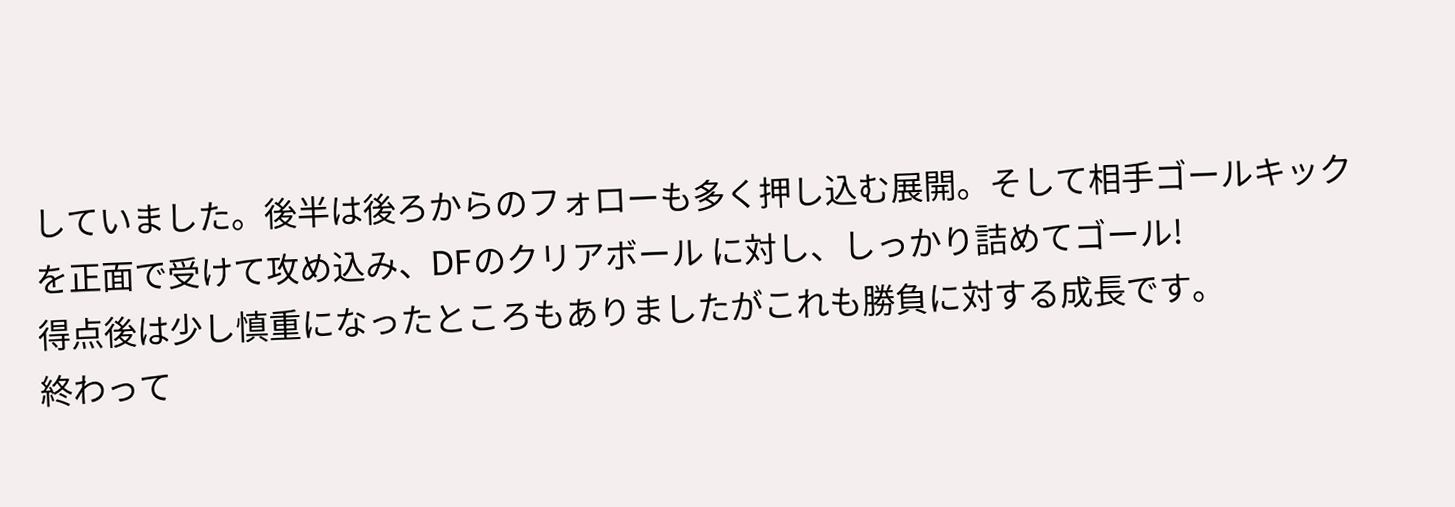していました。後半は後ろからのフォローも多く押し込む展開。そして相手ゴールキック
を正面で受けて攻め込み、DFのクリアボール に対し、しっかり詰めてゴール!
得点後は少し慎重になったところもありましたがこれも勝負に対する成長です。
終わって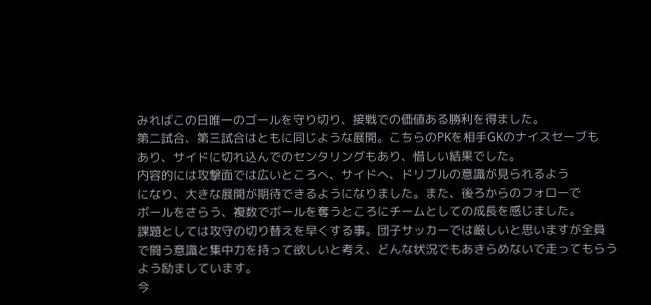みればこの日唯一のゴールを守り切り、接戦での価値ある勝利を得ました。
第二試合、第三試合はともに同じような展開。こちらのPKを相手GKのナイスセーブも
あり、サイドに切れ込んでのセンタリングもあり、惜しい結果でした。
内容的には攻撃面では広いところへ、サイドへ、ドリブルの意識が見られるよう
になり、大きな展開が期待できるようになりました。また、後ろからのフォローで
ボールをさらう、複数でボールを奪うところにチームとしての成長を感じました。
課題としては攻守の切り替えを早くする事。団子サッカーでは厳しいと思いますが全員
で闘う意識と集中力を持って欲しいと考え、どんな状況でもあきらめないで走ってもらう
よう励ましています。
今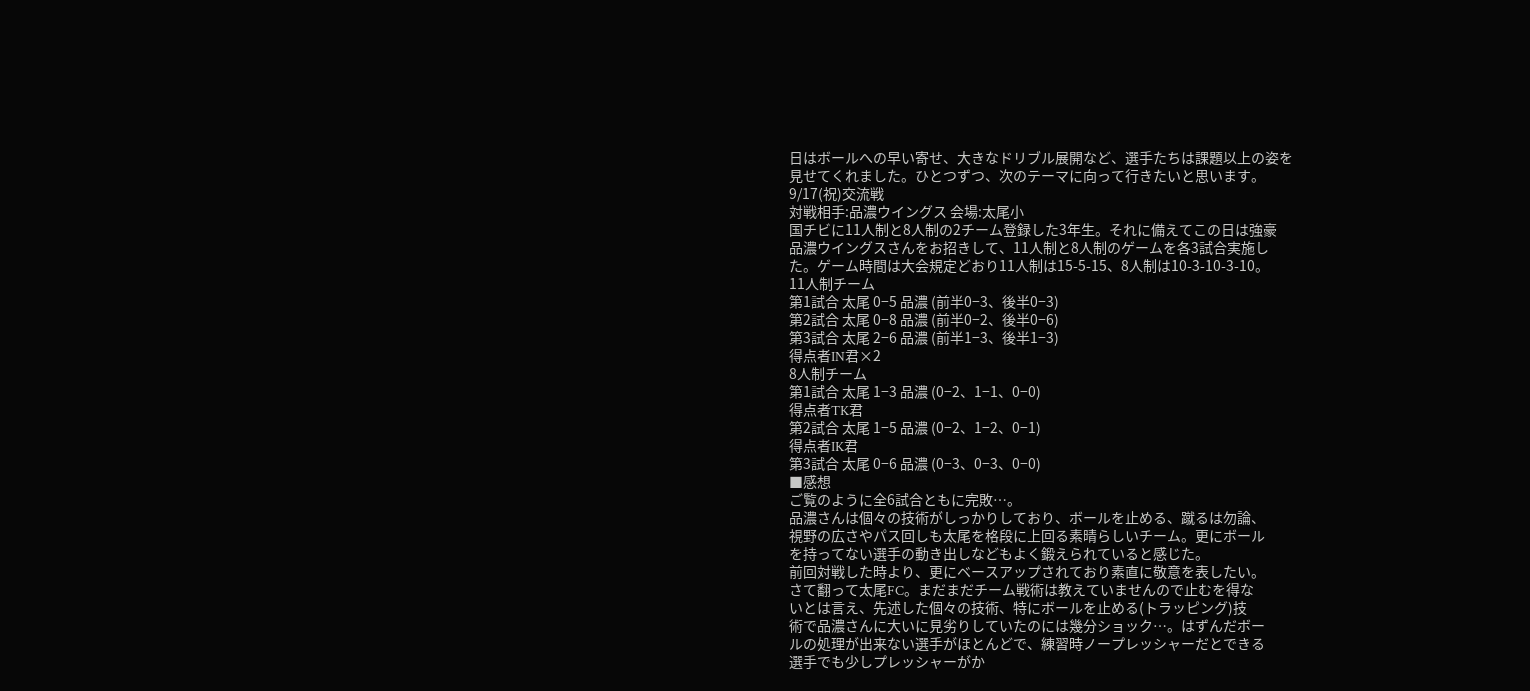日はボールへの早い寄せ、大きなドリブル展開など、選手たちは課題以上の姿を
見せてくれました。ひとつずつ、次のテーマに向って行きたいと思います。
9/17(祝)交流戦
対戦相手:品濃ウイングス 会場:太尾小
国チビに11人制と8人制の2チーム登録した3年生。それに備えてこの日は強豪
品濃ウイングスさんをお招きして、11人制と8人制のゲームを各3試合実施し
た。ゲーム時間は大会規定どおり11人制は15-5-15、8人制は10-3-10-3-10。
11人制チーム
第1試合 太尾 0−5 品濃 (前半0−3、後半0−3)
第2試合 太尾 0−8 品濃 (前半0−2、後半0−6)
第3試合 太尾 2−6 品濃 (前半1−3、後半1−3)
得点者IN君×2
8人制チーム
第1試合 太尾 1−3 品濃 (0−2、1−1、0−0)
得点者TK君
第2試合 太尾 1−5 品濃 (0−2、1−2、0−1)
得点者IK君
第3試合 太尾 0−6 品濃 (0−3、0−3、0−0)
■感想
ご覧のように全6試合ともに完敗…。
品濃さんは個々の技術がしっかりしており、ボールを止める、蹴るは勿論、
視野の広さやパス回しも太尾を格段に上回る素晴らしいチーム。更にボール
を持ってない選手の動き出しなどもよく鍛えられていると感じた。
前回対戦した時より、更にベースアップされており素直に敬意を表したい。
さて翻って太尾FC。まだまだチーム戦術は教えていませんので止むを得な
いとは言え、先述した個々の技術、特にボールを止める(トラッピング)技
術で品濃さんに大いに見劣りしていたのには幾分ショック…。はずんだボー
ルの処理が出来ない選手がほとんどで、練習時ノープレッシャーだとできる
選手でも少しプレッシャーがか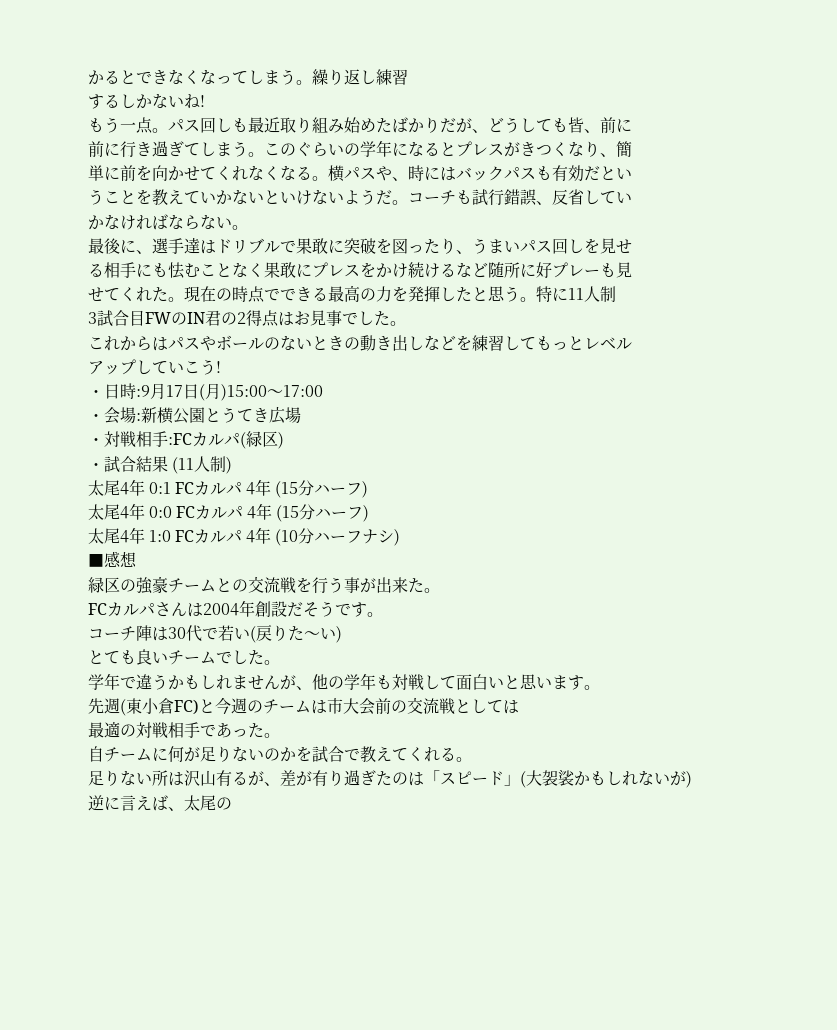かるとできなくなってしまう。繰り返し練習
するしかないね!
もう一点。パス回しも最近取り組み始めたばかりだが、どうしても皆、前に
前に行き過ぎてしまう。このぐらいの学年になるとプレスがきつくなり、簡
単に前を向かせてくれなくなる。横パスや、時にはバックパスも有効だとい
うことを教えていかないといけないようだ。コーチも試行錯誤、反省してい
かなければならない。
最後に、選手達はドリブルで果敢に突破を図ったり、うまいパス回しを見せ
る相手にも怯むことなく果敢にプレスをかけ続けるなど随所に好プレーも見
せてくれた。現在の時点でできる最高の力を発揮したと思う。特に11人制
3試合目FWのIN君の2得点はお見事でした。
これからはパスやボールのないときの動き出しなどを練習してもっとレベル
アップしていこう!
・日時:9月17日(月)15:00〜17:00
・会場:新横公園とうてき広場
・対戦相手:FCカルパ(緑区)
・試合結果 (11人制)
太尾4年 0:1 FCカルパ 4年 (15分ハーフ)
太尾4年 0:0 FCカルパ 4年 (15分ハーフ)
太尾4年 1:0 FCカルパ 4年 (10分ハーフナシ)
■感想
緑区の強豪チームとの交流戦を行う事が出来た。
FCカルパさんは2004年創設だそうです。
コーチ陣は30代で若い(戻りた〜い)
とても良いチームでした。
学年で違うかもしれませんが、他の学年も対戦して面白いと思います。
先週(東小倉FC)と今週のチームは市大会前の交流戦としては
最適の対戦相手であった。
自チームに何が足りないのかを試合で教えてくれる。
足りない所は沢山有るが、差が有り過ぎたのは「スピード」(大袈裟かもしれないが)
逆に言えば、太尾の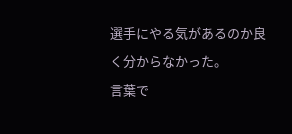選手にやる気があるのか良く分からなかった。
言葉で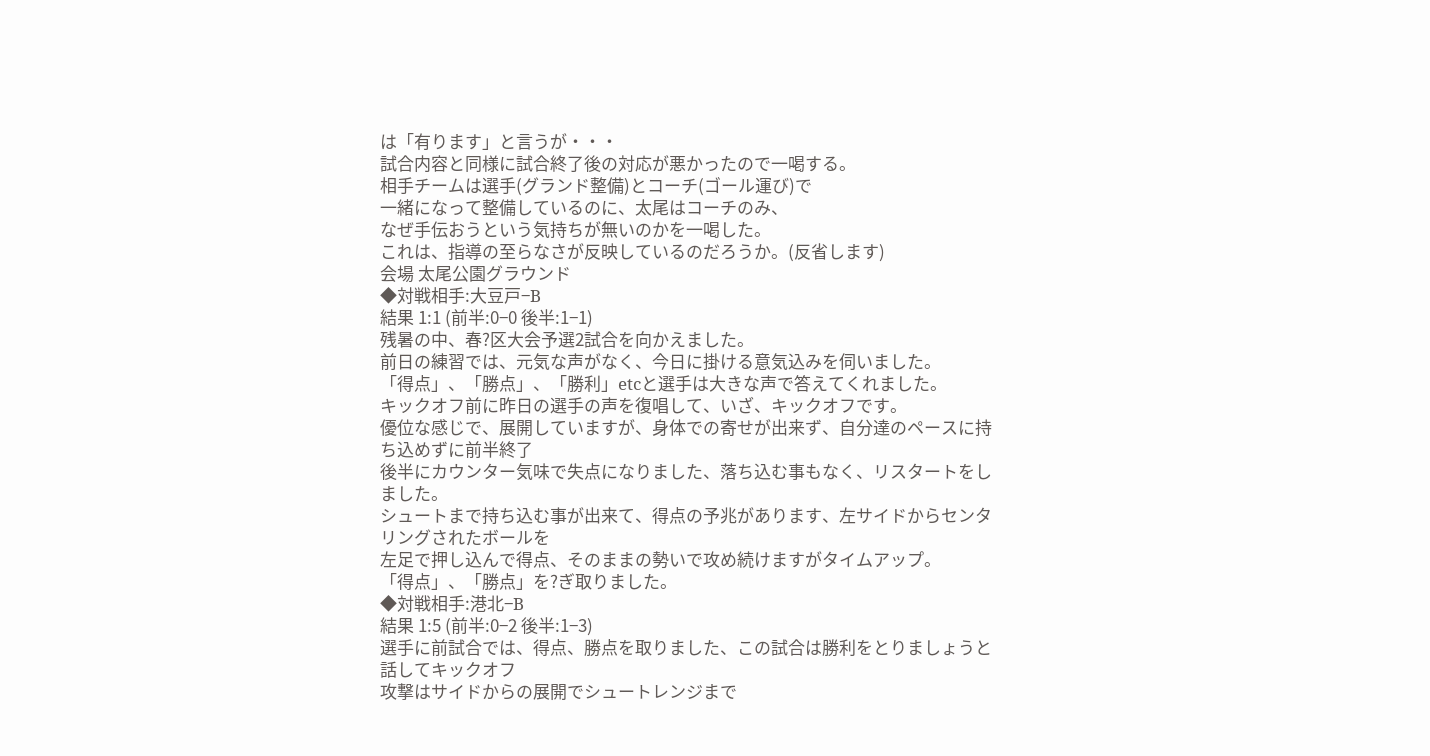は「有ります」と言うが・・・
試合内容と同様に試合終了後の対応が悪かったので一喝する。
相手チームは選手(グランド整備)とコーチ(ゴール運び)で
一緒になって整備しているのに、太尾はコーチのみ、
なぜ手伝おうという気持ちが無いのかを一喝した。
これは、指導の至らなさが反映しているのだろうか。(反省します)
会場 太尾公園グラウンド
◆対戦相手:大豆戸−B
結果 1:1 (前半:0−0 後半:1−1)
残暑の中、春?区大会予選2試合を向かえました。
前日の練習では、元気な声がなく、今日に掛ける意気込みを伺いました。
「得点」、「勝点」、「勝利」etcと選手は大きな声で答えてくれました。
キックオフ前に昨日の選手の声を復唱して、いざ、キックオフです。
優位な感じで、展開していますが、身体での寄せが出来ず、自分達のペースに持ち込めずに前半終了
後半にカウンター気味で失点になりました、落ち込む事もなく、リスタートをしました。
シュートまで持ち込む事が出来て、得点の予兆があります、左サイドからセンタリングされたボールを
左足で押し込んで得点、そのままの勢いで攻め続けますがタイムアップ。
「得点」、「勝点」を?ぎ取りました。
◆対戦相手:港北−B
結果 1:5 (前半:0−2 後半:1−3)
選手に前試合では、得点、勝点を取りました、この試合は勝利をとりましょうと話してキックオフ
攻撃はサイドからの展開でシュートレンジまで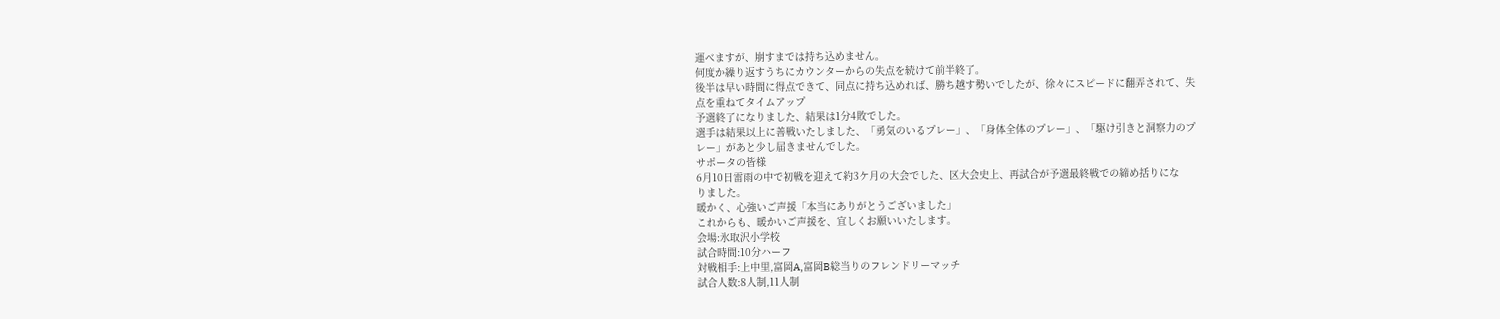運べますが、崩すまでは持ち込めません。
何度か繰り返すうちにカウンターからの失点を続けて前半終了。
後半は早い時間に得点できて、同点に持ち込めれば、勝ち越す勢いでしたが、徐々にスピードに翻弄されて、失
点を重ねてタイムアップ
予選終了になりました、結果は1分4敗でした。
選手は結果以上に善戦いたしました、「勇気のいるプレー」、「身体全体のプレー」、「駆け引きと洞察力のプ
レー」があと少し届きませんでした。
サポータの皆様
6月10日雷雨の中で初戦を迎えて約3ケ月の大会でした、区大会史上、再試合が予選最終戦での締め括りにな
りました。
暖かく、心強いご声援「本当にありがとうございました」
これからも、暖かいご声援を、宜しくお願いいたします。
会場:氷取沢小学校
試合時間:10分ハーフ
対戦相手:上中里,富岡A,富岡B総当りのフレンドリーマッチ
試合人数:8人制,11人制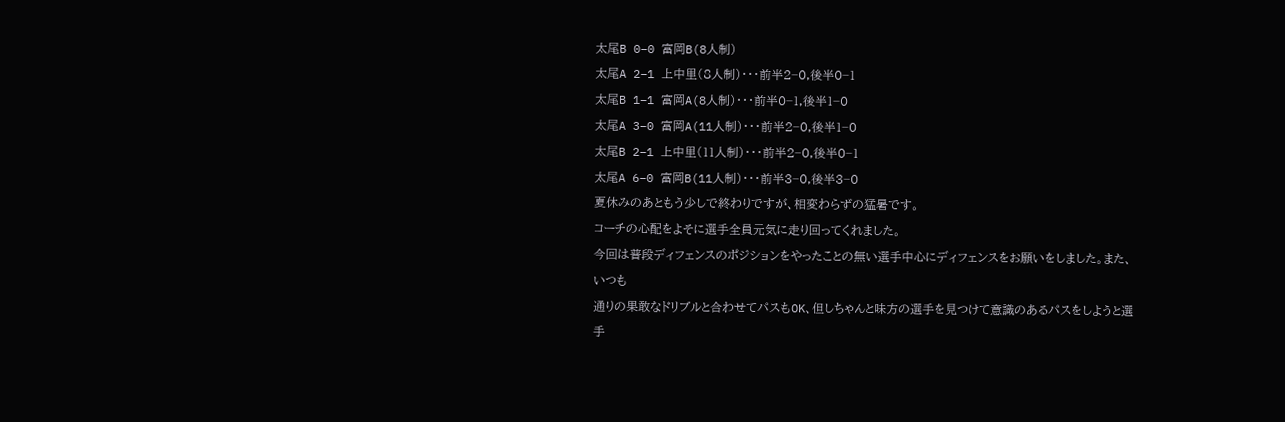太尾B 0−0 富岡B(8人制)
太尾A 2−1 上中里(8人制)・・・前半2−0,後半0−1
太尾B 1−1 富岡A(8人制)・・・前半0−1,後半1−0
太尾A 3−0 富岡A(11人制)・・・前半2−0,後半1−0
太尾B 2−1 上中里(11人制)・・・前半2−0,後半0−1
太尾A 6−0 富岡B(11人制)・・・前半3−0,後半3−0
夏休みのあともう少しで終わりですが、相変わらずの猛暑です。
コーチの心配をよそに選手全員元気に走り回ってくれました。
今回は普段ディフェンスのポジションをやったことの無い選手中心にディフェンスをお願いをしました。また、いつも
通りの果敢なドリブルと合わせてパスもOK、但しちゃんと味方の選手を見つけて意識のあるパスをしようと選手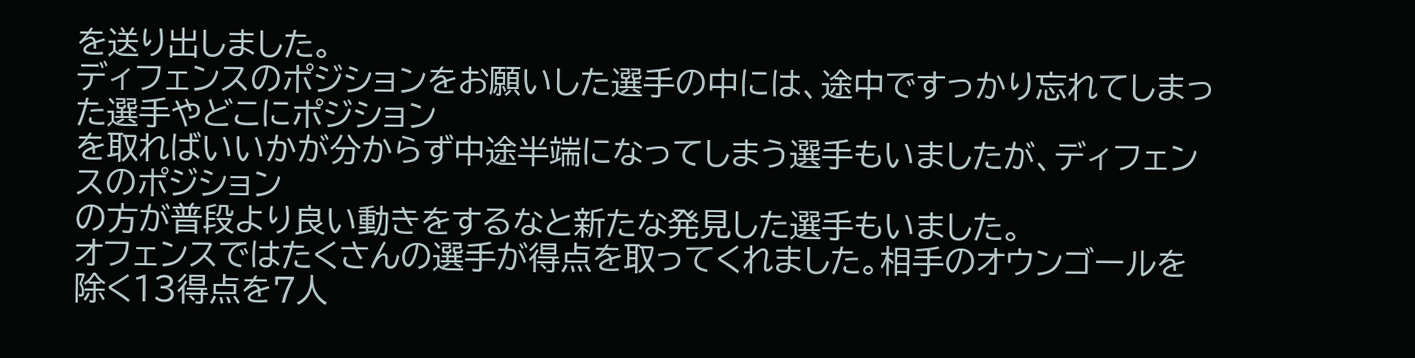を送り出しました。
ディフェンスのポジションをお願いした選手の中には、途中ですっかり忘れてしまった選手やどこにポジション
を取ればいいかが分からず中途半端になってしまう選手もいましたが、ディフェンスのポジション
の方が普段より良い動きをするなと新たな発見した選手もいました。
オフェンスではたくさんの選手が得点を取ってくれました。相手のオウンゴールを除く13得点を7人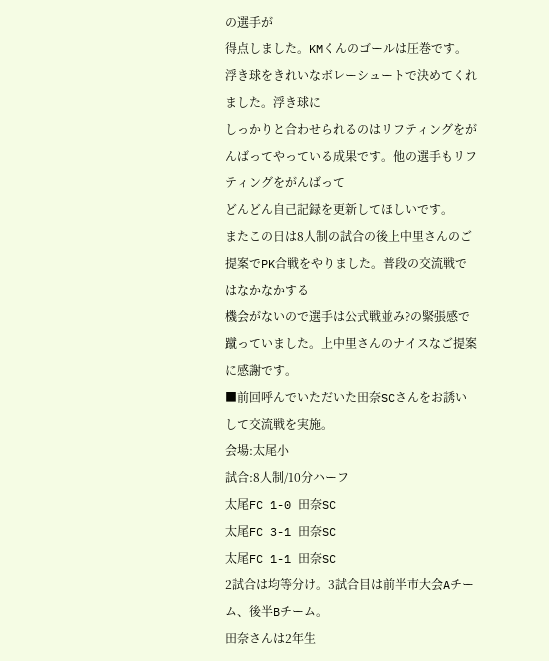の選手が
得点しました。KMくんのゴールは圧巻です。浮き球をきれいなボレーシュートで決めてくれました。浮き球に
しっかりと合わせられるのはリフティングをがんばってやっている成果です。他の選手もリフティングをがんばって
どんどん自己記録を更新してほしいです。
またこの日は8人制の試合の後上中里さんのご提案でPK合戦をやりました。普段の交流戦ではなかなかする
機会がないので選手は公式戦並み?の緊張感で蹴っていました。上中里さんのナイスなご提案に感謝です。
■前回呼んでいただいた田奈SCさんをお誘いして交流戦を実施。
会場:太尾小
試合:8人制/10分ハーフ
太尾FC 1-0 田奈SC
太尾FC 3-1 田奈SC
太尾FC 1-1 田奈SC
2試合は均等分け。3試合目は前半市大会Aチーム、後半Bチーム。
田奈さんは2年生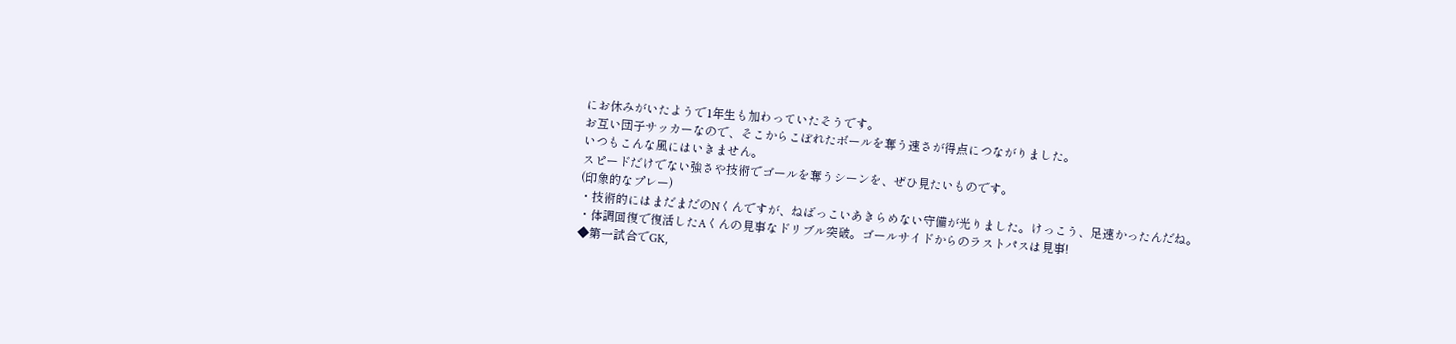にお休みがいたようで1年生も加わっていたそうです。
お互い団子サッカーなので、そこからこぼれたボールを奪う速さが得点につながりました。
いつもこんな風にはいきません。
スピードだけでない強さや技術でゴールを奪うシーンを、ぜひ見たいものです。
(印象的なプレー)
・技術的にはまだまだのNくんですが、ねばっこいあきらめない守備が光りました。けっこう、足速かったんだね。
・体調回復で復活したAくんの見事なドリブル突破。ゴールサイドからのラストパスは見事!
◆第一試合でGK,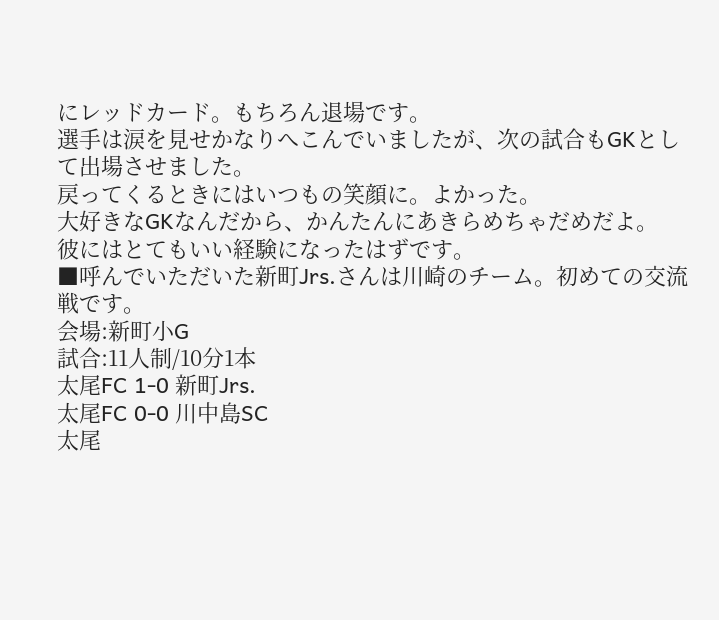にレッドカード。もちろん退場です。
選手は涙を見せかなりへこんでいましたが、次の試合もGKとして出場させました。
戻ってくるときにはいつもの笑顔に。よかった。
大好きなGKなんだから、かんたんにあきらめちゃだめだよ。
彼にはとてもいい経験になったはずです。
■呼んでいただいた新町Jrs.さんは川崎のチーム。初めての交流戦です。
会場:新町小G
試合:11人制/10分1本
太尾FC 1-0 新町Jrs.
太尾FC 0-0 川中島SC
太尾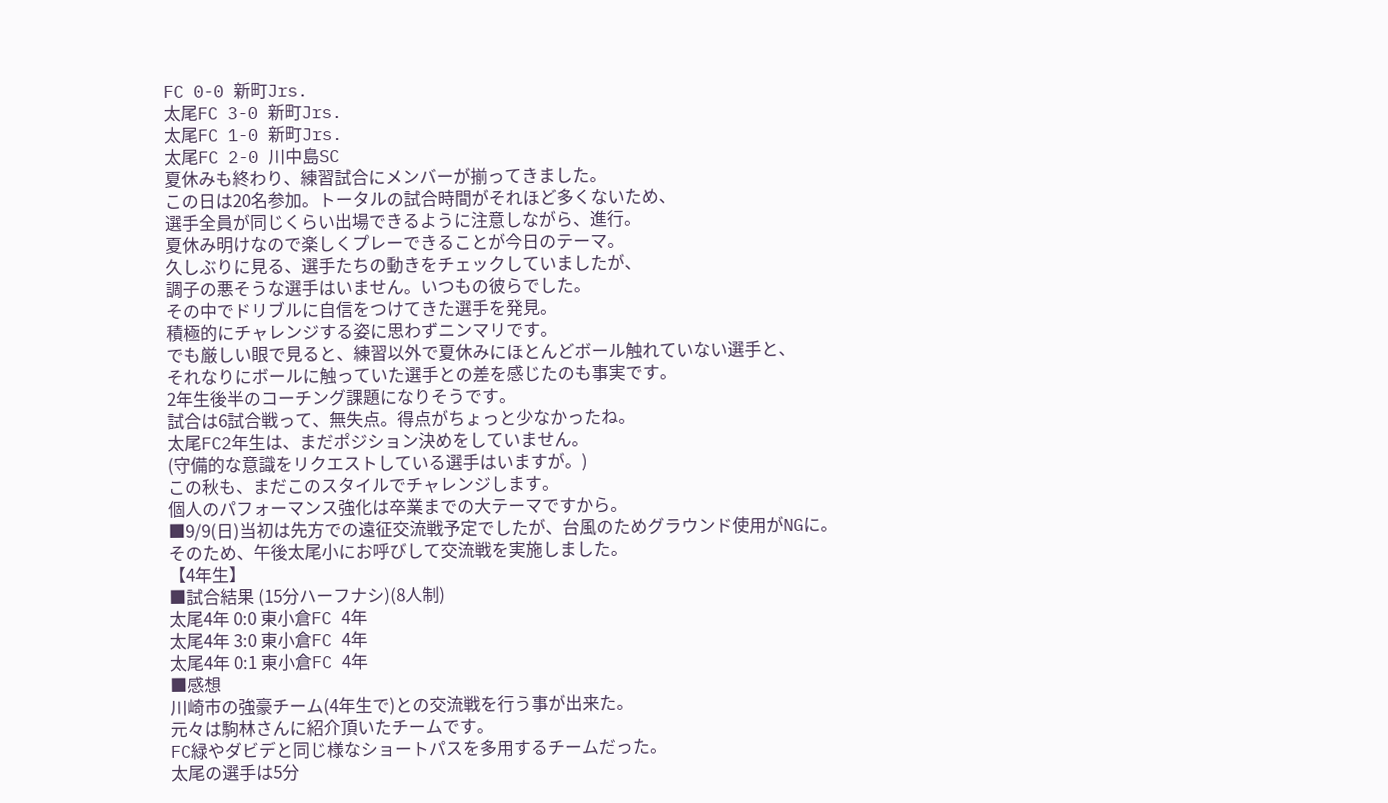FC 0-0 新町Jrs.
太尾FC 3-0 新町Jrs.
太尾FC 1-0 新町Jrs.
太尾FC 2-0 川中島SC
夏休みも終わり、練習試合にメンバーが揃ってきました。
この日は20名参加。トータルの試合時間がそれほど多くないため、
選手全員が同じくらい出場できるように注意しながら、進行。
夏休み明けなので楽しくプレーできることが今日のテーマ。
久しぶりに見る、選手たちの動きをチェックしていましたが、
調子の悪そうな選手はいません。いつもの彼らでした。
その中でドリブルに自信をつけてきた選手を発見。
積極的にチャレンジする姿に思わずニンマリです。
でも厳しい眼で見ると、練習以外で夏休みにほとんどボール触れていない選手と、
それなりにボールに触っていた選手との差を感じたのも事実です。
2年生後半のコーチング課題になりそうです。
試合は6試合戦って、無失点。得点がちょっと少なかったね。
太尾FC2年生は、まだポジション決めをしていません。
(守備的な意識をリクエストしている選手はいますが。)
この秋も、まだこのスタイルでチャレンジします。
個人のパフォーマンス強化は卒業までの大テーマですから。
■9/9(日)当初は先方での遠征交流戦予定でしたが、台風のためグラウンド使用がNGに。
そのため、午後太尾小にお呼びして交流戦を実施しました。
【4年生】
■試合結果 (15分ハーフナシ)(8人制)
太尾4年 0:0 東小倉FC 4年
太尾4年 3:0 東小倉FC 4年
太尾4年 0:1 東小倉FC 4年
■感想
川崎市の強豪チーム(4年生で)との交流戦を行う事が出来た。
元々は駒林さんに紹介頂いたチームです。
FC緑やダビデと同じ様なショートパスを多用するチームだった。
太尾の選手は5分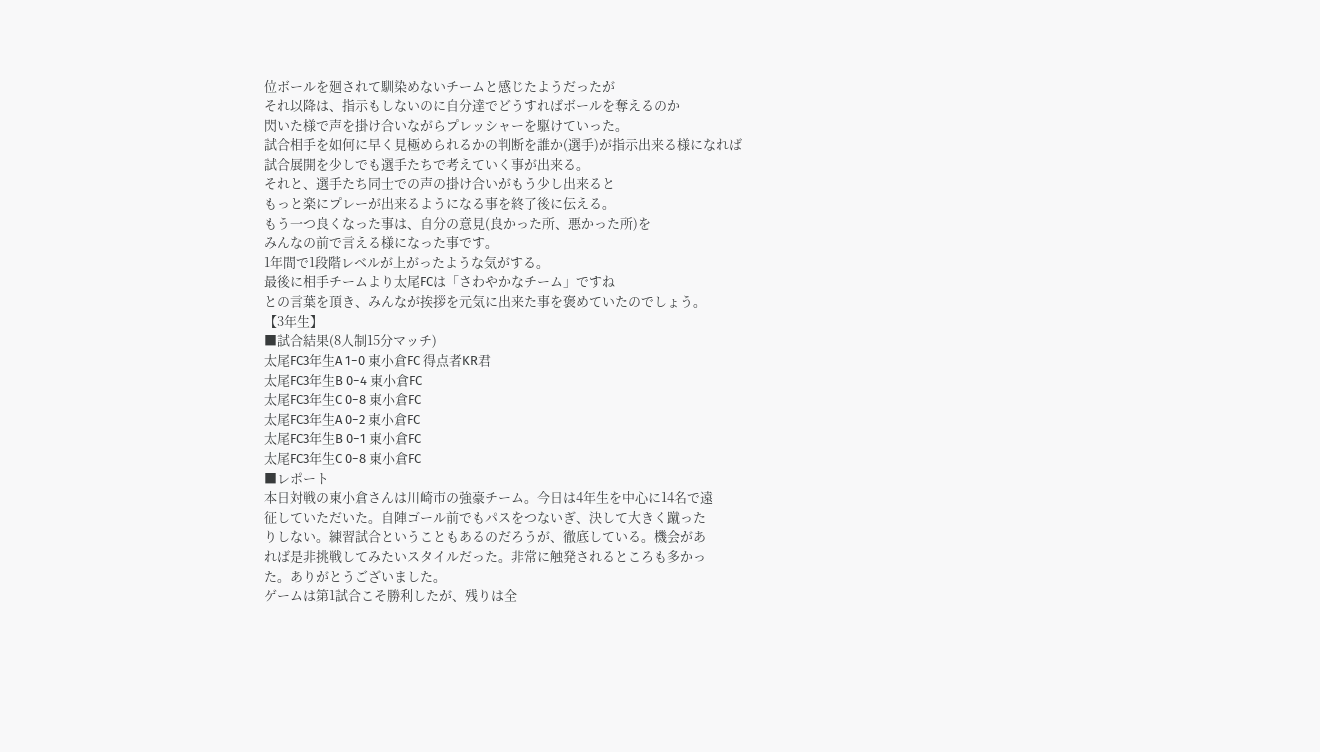位ボールを廻されて馴染めないチームと感じたようだったが
それ以降は、指示もしないのに自分達でどうすればボールを奪えるのか
閃いた様で声を掛け合いながらプレッシャーを駆けていった。
試合相手を如何に早く見極められるかの判断を誰か(選手)が指示出来る様になれば
試合展開を少しでも選手たちで考えていく事が出来る。
それと、選手たち同士での声の掛け合いがもう少し出来ると
もっと楽にプレーが出来るようになる事を終了後に伝える。
もう一つ良くなった事は、自分の意見(良かった所、悪かった所)を
みんなの前で言える様になった事です。
1年間で1段階レベルが上がったような気がする。
最後に相手チームより太尾FCは「さわやかなチーム」ですね
との言葉を頂き、みんなが挨拶を元気に出来た事を褒めていたのでしょう。
【3年生】
■試合結果(8人制15分マッチ)
太尾FC3年生A 1−0 東小倉FC 得点者KR君
太尾FC3年生B 0−4 東小倉FC
太尾FC3年生C 0−8 東小倉FC
太尾FC3年生A 0−2 東小倉FC
太尾FC3年生B 0−1 東小倉FC
太尾FC3年生C 0−8 東小倉FC
■レポート
本日対戦の東小倉さんは川崎市の強豪チーム。今日は4年生を中心に14名で遠
征していただいた。自陣ゴール前でもパスをつないぎ、決して大きく蹴った
りしない。練習試合ということもあるのだろうが、徹底している。機会があ
れば是非挑戦してみたいスタイルだった。非常に触発されるところも多かっ
た。ありがとうございました。
ゲームは第1試合こそ勝利したが、残りは全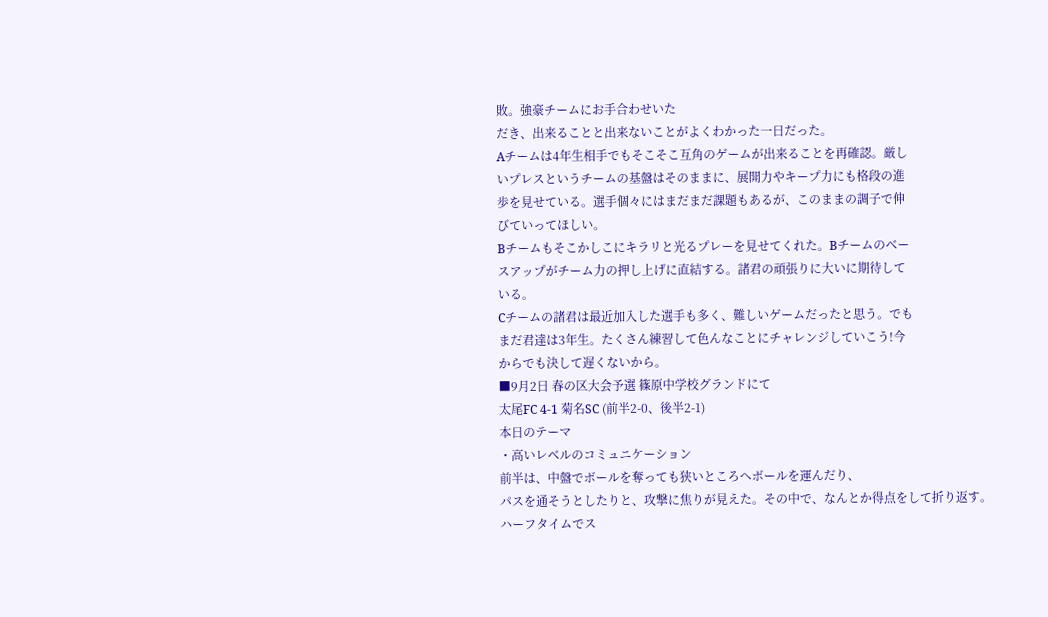敗。強豪チームにお手合わせいた
だき、出来ることと出来ないことがよくわかった一日だった。
Aチームは4年生相手でもそこそこ互角のゲームが出来ることを再確認。厳し
いプレスというチームの基盤はそのままに、展開力やキープ力にも格段の進
歩を見せている。選手個々にはまだまだ課題もあるが、このままの調子で伸
びていってほしい。
Bチームもそこかしこにキラリと光るプレーを見せてくれた。Bチームのベー
スアップがチーム力の押し上げに直結する。諸君の頑張りに大いに期待して
いる。
Cチームの諸君は最近加入した選手も多く、難しいゲームだったと思う。でも
まだ君達は3年生。たくさん練習して色んなことにチャレンジしていこう!今
からでも決して遅くないから。
■9月2日 春の区大会予選 篠原中学校グランドにて
太尾FC 4-1 菊名SC (前半2-0、後半2-1)
本日のテーマ
・高いレベルのコミュニケーション
前半は、中盤でボールを奪っても狭いところへボールを運んだり、
パスを通そうとしたりと、攻撃に焦りが見えた。その中で、なんとか得点をして折り返す。
ハーフタイムでス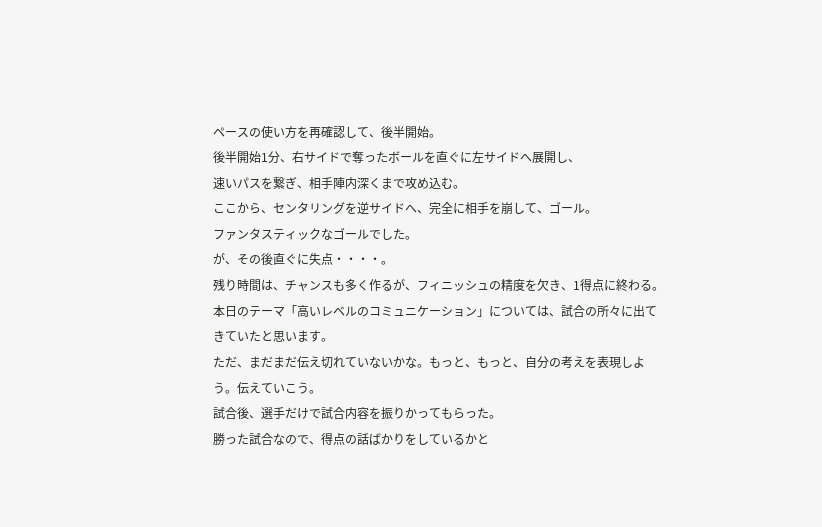ペースの使い方を再確認して、後半開始。
後半開始1分、右サイドで奪ったボールを直ぐに左サイドへ展開し、
速いパスを繋ぎ、相手陣内深くまで攻め込む。
ここから、センタリングを逆サイドへ、完全に相手を崩して、ゴール。
ファンタスティックなゴールでした。
が、その後直ぐに失点・・・・。
残り時間は、チャンスも多く作るが、フィニッシュの精度を欠き、1得点に終わる。
本日のテーマ「高いレベルのコミュニケーション」については、試合の所々に出てきていたと思います。
ただ、まだまだ伝え切れていないかな。もっと、もっと、自分の考えを表現しよう。伝えていこう。
試合後、選手だけで試合内容を振りかってもらった。
勝った試合なので、得点の話ばかりをしているかと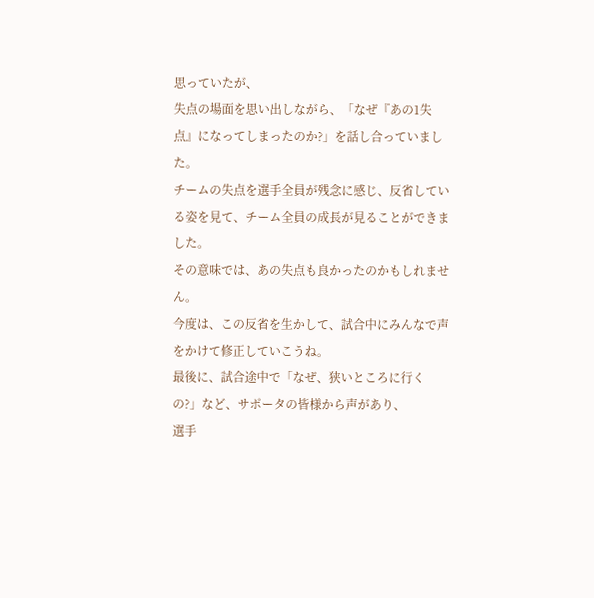思っていたが、
失点の場面を思い出しながら、「なぜ『あの1失点』になってしまったのか?」を話し合っていました。
チームの失点を選手全員が残念に感じ、反省している姿を見て、チーム全員の成長が見ることができました。
その意味では、あの失点も良かったのかもしれません。
今度は、この反省を生かして、試合中にみんなで声をかけて修正していこうね。
最後に、試合途中で「なぜ、狭いところに行くの?」など、サポータの皆様から声があり、
選手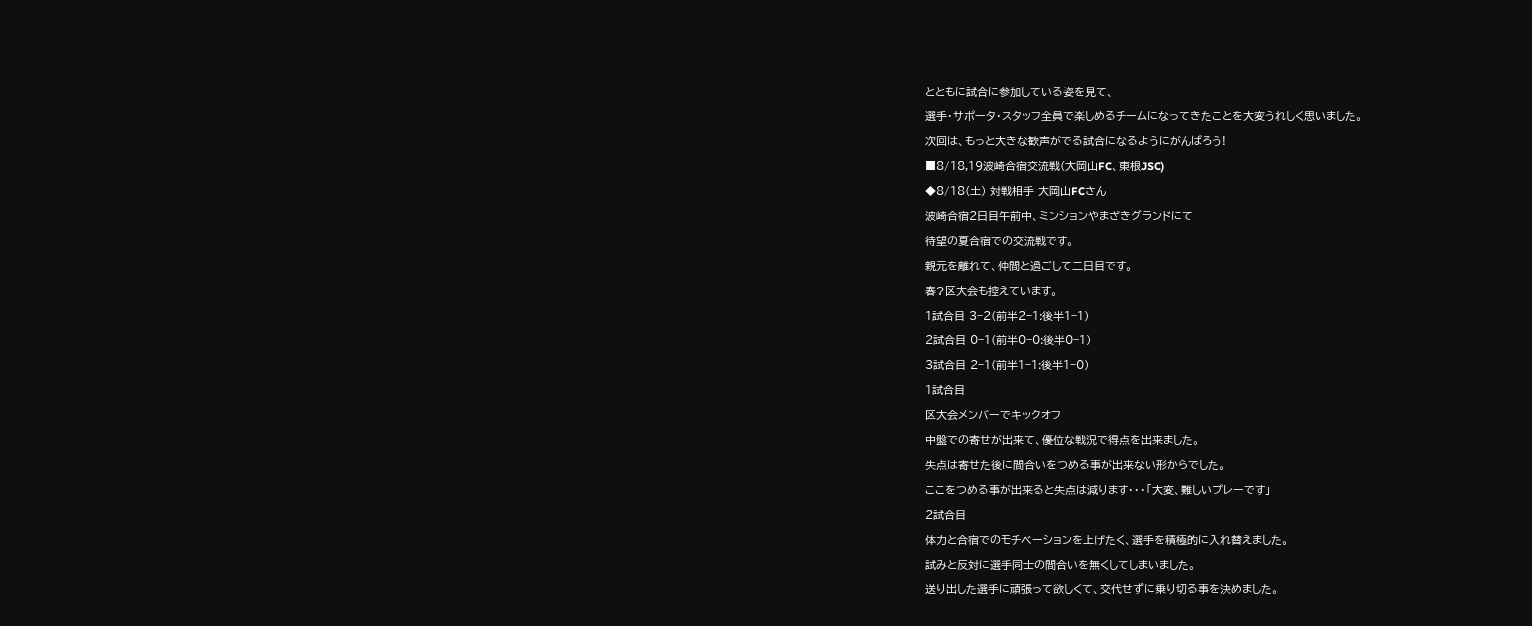とともに試合に参加している姿を見て、
選手・サポータ・スタッフ全員で楽しめるチームになってきたことを大変うれしく思いました。
次回は、もっと大きな歓声がでる試合になるようにがんばろう!
■8/18,19波崎合宿交流戦(大岡山FC、東根JSC)
◆8/18(土) 対戦相手 大岡山FCさん
波崎合宿2日目午前中、ミンションやまざきグランドにて
待望の夏合宿での交流戦です。
親元を離れて、仲間と過ごして二日目です。
春?区大会も控えています。
1試合目 3−2(前半2−1:後半1−1)
2試合目 0−1(前半0−0:後半0−1)
3試合目 2−1(前半1−1:後半1−0)
1試合目
区大会メンバーでキックオフ
中盤での寄せが出来て、優位な戦況で得点を出来ました。
失点は寄せた後に間合いをつめる事が出来ない形からでした。
ここをつめる事が出来ると失点は減ります・・・「大変、難しいプレーです」
2試合目
体力と合宿でのモチベーションを上げたく、選手を積極的に入れ替えました。
試みと反対に選手同士の間合いを無くしてしまいました。
送り出した選手に頑張って欲しくて、交代せずに乗り切る事を決めました。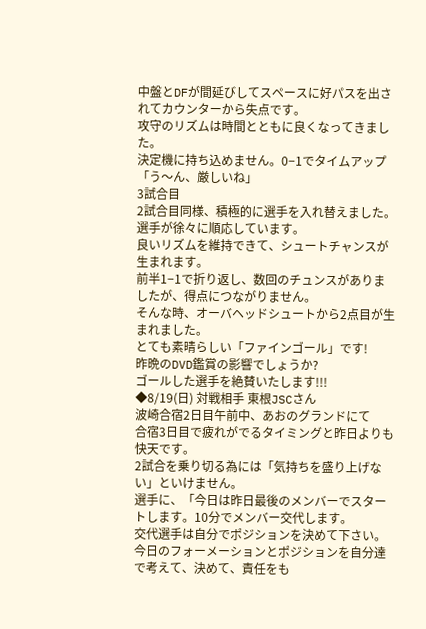中盤とDFが間延びしてスペースに好パスを出されてカウンターから失点です。
攻守のリズムは時間とともに良くなってきました。
決定機に持ち込めません。0−1でタイムアップ「う〜ん、厳しいね」
3試合目
2試合目同様、積極的に選手を入れ替えました。
選手が徐々に順応しています。
良いリズムを維持できて、シュートチャンスが生まれます。
前半1−1で折り返し、数回のチュンスがありましたが、得点につながりません。
そんな時、オーバヘッドシュートから2点目が生まれました。
とても素晴らしい「ファインゴール」です!
昨晩のDVD鑑賞の影響でしょうか?
ゴールした選手を絶賛いたします!!!
◆8/19(日) 対戦相手 東根JSCさん
波崎合宿2日目午前中、あおのグランドにて
合宿3日目で疲れがでるタイミングと昨日よりも快天です。
2試合を乗り切る為には「気持ちを盛り上げない」といけません。
選手に、「今日は昨日最後のメンバーでスタートします。10分でメンバー交代します。
交代選手は自分でポジションを決めて下さい。
今日のフォーメーションとポジションを自分達で考えて、決めて、責任をも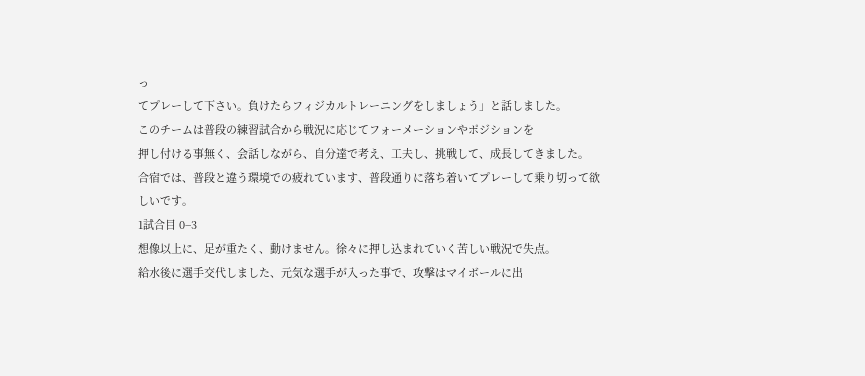っ
てプレーして下さい。負けたらフィジカルトレーニングをしましょう」と話しました。
このチームは普段の練習試合から戦況に応じてフォーメーションやポジションを
押し付ける事無く、会話しながら、自分達で考え、工夫し、挑戦して、成長してきました。
合宿では、普段と違う環境での疲れています、普段通りに落ち着いてプレーして乗り切って欲しいです。
1試合目 0−3
想像以上に、足が重たく、動けません。徐々に押し込まれていく苦しい戦況で失点。
給水後に選手交代しました、元気な選手が入った事で、攻撃はマイボールに出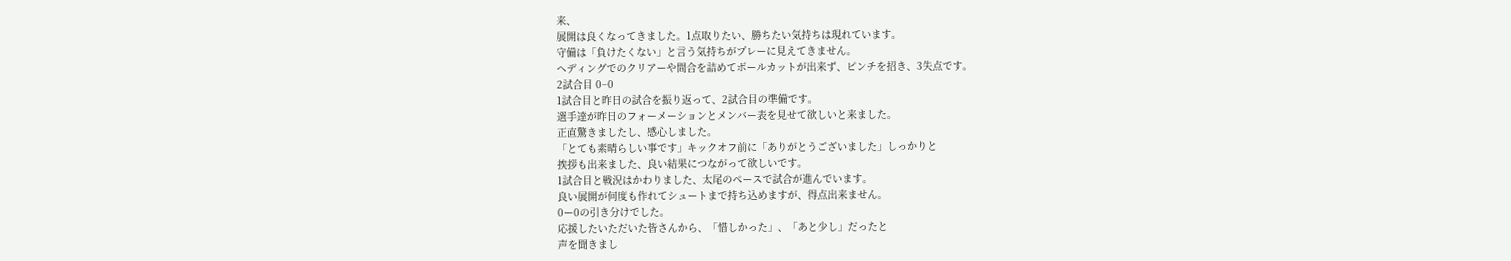来、
展開は良くなってきました。1点取りたい、勝ちたい気持ちは現れています。
守備は「負けたくない」と言う気持ちがプレーに見えてきません。
ヘディングでのクリアーや間合を詰めてボールカットが出来ず、ピンチを招き、3失点です。
2試合目 0−0
1試合目と昨日の試合を振り返って、2試合目の準備です。
選手達が昨日のフォーメーションとメンバー表を見せて欲しいと来ました。
正直驚きましたし、感心しました。
「とても素晴らしい事です」キックオフ前に「ありがとうございました」しっかりと
挨拶も出来ました、良い結果につながって欲しいです。
1試合目と戦況はかわりました、太尾のペースで試合が進んでいます。
良い展開が何度も作れてシュートまで持ち込めますが、得点出来ません。
0ー0の引き分けでした。
応援したいただいた皆さんから、「惜しかった」、「あと少し」だったと
声を聞きまし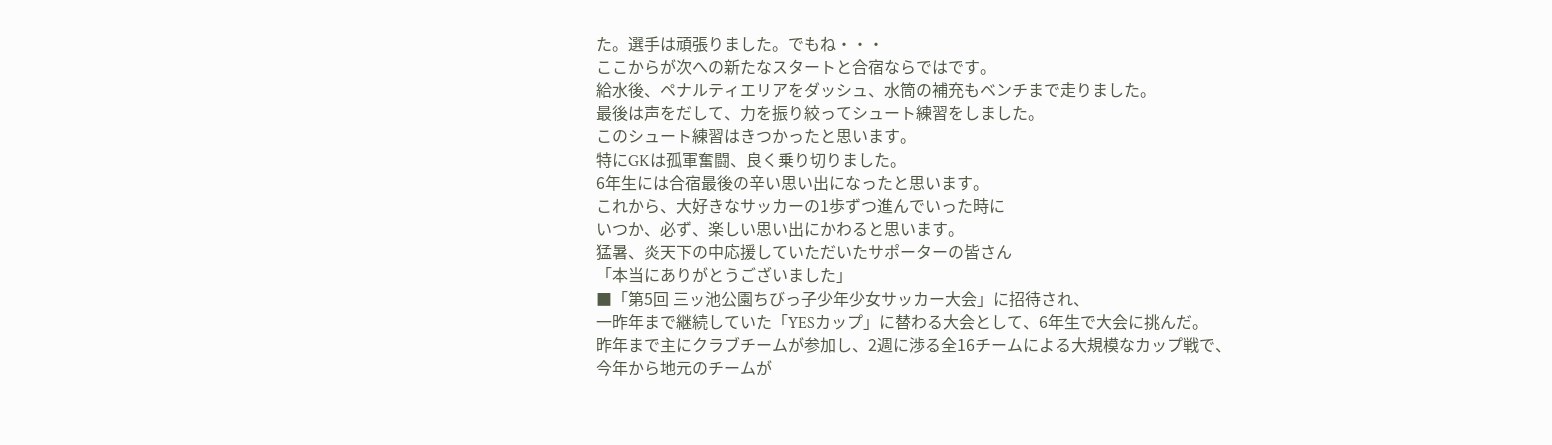た。選手は頑張りました。でもね・・・
ここからが次への新たなスタートと合宿ならではです。
給水後、ペナルティエリアをダッシュ、水筒の補充もベンチまで走りました。
最後は声をだして、力を振り絞ってシュート練習をしました。
このシュート練習はきつかったと思います。
特にGKは孤軍奮闘、良く乗り切りました。
6年生には合宿最後の辛い思い出になったと思います。
これから、大好きなサッカーの1歩ずつ進んでいった時に
いつか、必ず、楽しい思い出にかわると思います。
猛暑、炎天下の中応援していただいたサポーターの皆さん
「本当にありがとうございました」
■「第5回 三ッ池公園ちびっ子少年少女サッカー大会」に招待され、
一昨年まで継続していた「YESカップ」に替わる大会として、6年生で大会に挑んだ。
昨年まで主にクラブチームが参加し、2週に渉る全16チームによる大規模なカップ戦で、
今年から地元のチームが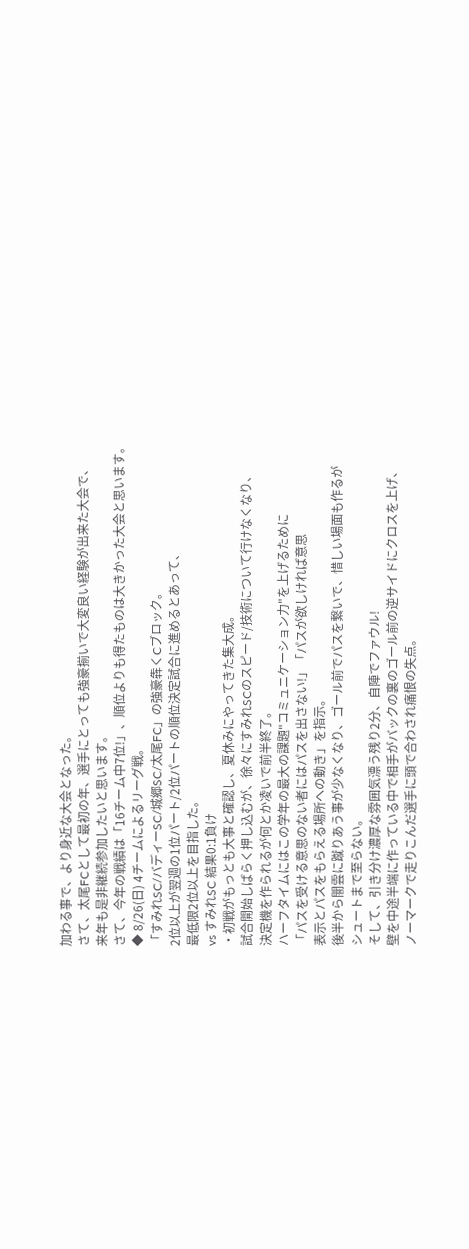加わる事で、より身近な大会となった。
さて、太尾FCとして最初の年、選手にとっても強豪揃いで大変良い経験が出来た大会で、
来年も是非継続参加したいと思います。
さて、今年の戦績は「16チーム中7位!」、順位よりも得たものは大きかった大会と思います。
◆ 8/26(日) 4チームによるリーグ戦。
「すみれSC/バディーSC/城郷SC/太尾FC」の強豪犇くCブロック。
2位以上が翌週の1位パート/2位パートの順位決定試合に進めるとあって、
最低限2位以上を目指した。
vs すみれSC 結果0:1負け
・初戦がもっとも大事と確認し、夏休みにやってきた集大成。
試合開始しばらく押し込むが、徐々にすみれSCのスピード/技術について行けなくなり、
決定機を作られるが何とか凌いで前半終了。
ハーフタイムにはこの学年の最大の課題"コミュニケーション力"を上げるために
「パスを受ける意思のない者にはパスを出さない!」「パスが欲しければ意思
表示とパスをもらえる場所への動き」を指示。
後半から闇雲に蹴りあう事が少なくなり、ゴール前でパスを繋いで、惜しい場面も作るが
シュートまで至らない。
そして、引き分け濃厚な雰囲気漂う残り2分、自陣でファウル!
壁を中途半端に作っている中で相手がバックの裏のゴール前の逆サイドにクロスを上げ、
ノーマークで走りこんだ選手に頭で合わされ痛恨の失点。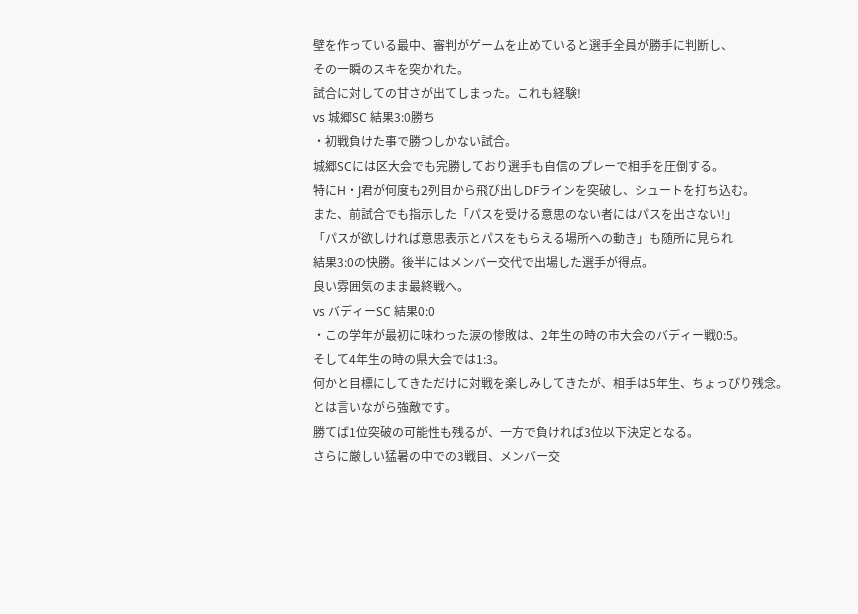壁を作っている最中、審判がゲームを止めていると選手全員が勝手に判断し、
その一瞬のスキを突かれた。
試合に対しての甘さが出てしまった。これも経験!
vs 城郷SC 結果3:0勝ち
・初戦負けた事で勝つしかない試合。
城郷SCには区大会でも完勝しており選手も自信のプレーで相手を圧倒する。
特にH・J君が何度も2列目から飛び出しDFラインを突破し、シュートを打ち込む。
また、前試合でも指示した「パスを受ける意思のない者にはパスを出さない!」
「パスが欲しければ意思表示とパスをもらえる場所への動き」も随所に見られ
結果3:0の快勝。後半にはメンバー交代で出場した選手が得点。
良い雰囲気のまま最終戦へ。
vs バディーSC 結果0:0
・この学年が最初に味わった涙の惨敗は、2年生の時の市大会のバディー戦0:5。
そして4年生の時の県大会では1:3。
何かと目標にしてきただけに対戦を楽しみしてきたが、相手は5年生、ちょっぴり残念。
とは言いながら強敵です。
勝てば1位突破の可能性も残るが、一方で負ければ3位以下決定となる。
さらに厳しい猛暑の中での3戦目、メンバー交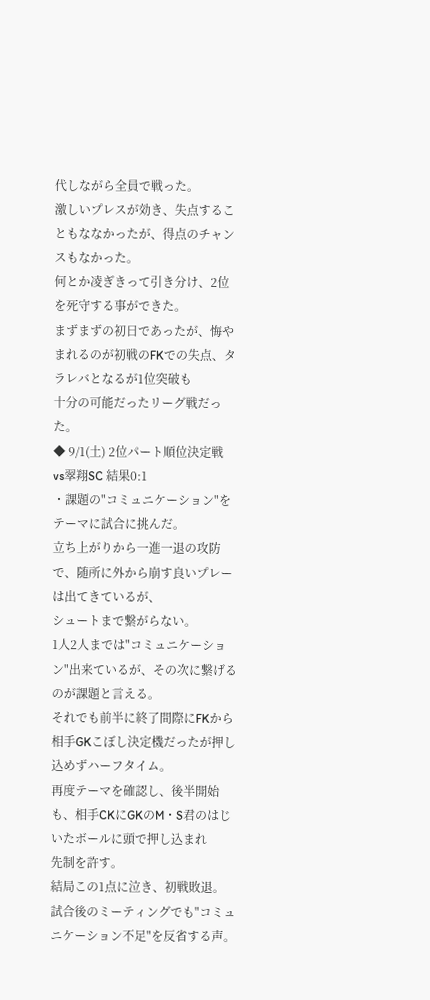代しながら全員で戦った。
激しいプレスが効き、失点することもななかったが、得点のチャンスもなかった。
何とか凌ぎきって引き分け、2位を死守する事ができた。
まずまずの初日であったが、悔やまれるのが初戦のFKでの失点、タラレバとなるが1位突破も
十分の可能だったリーグ戦だった。
◆ 9/1(土) 2位パート順位決定戦
vs翠翔SC 結果0:1
・課題の"コミュニケーション"をテーマに試合に挑んだ。
立ち上がりから一進一退の攻防で、随所に外から崩す良いプレーは出てきているが、
シュートまで繋がらない。
1人2人までは"コミュニケーション"出来ているが、その次に繋げるのが課題と言える。
それでも前半に終了間際にFKから相手GKこぼし決定機だったが押し込めずハーフタイム。
再度テーマを確認し、後半開始も、相手CKにGKのM・S君のはじいたボールに頭で押し込まれ
先制を許す。
結局この1点に泣き、初戦敗退。
試合後のミーティングでも"コミュニケーション不足"を反省する声。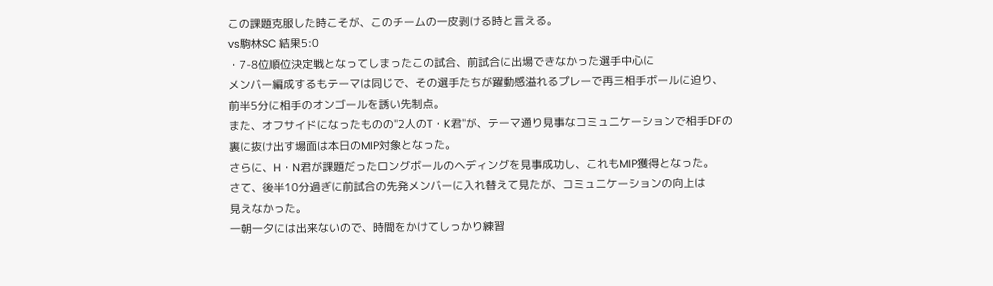この課題克服した時こそが、このチームの一皮剥ける時と言える。
vs駒林SC 結果5:0
・7-8位順位決定戦となってしまったこの試合、前試合に出場できなかった選手中心に
メンバー編成するもテーマは同じで、その選手たちが躍動感溢れるプレーで再三相手ボールに迫り、
前半5分に相手のオンゴールを誘い先制点。
また、オフサイドになったものの"2人のT・K君"が、テーマ通り見事なコミュニケーションで相手DFの
裏に抜け出す場面は本日のMIP対象となった。
さらに、H・N君が課題だったロングボールのヘディングを見事成功し、これもMIP獲得となった。
さて、後半10分過ぎに前試合の先発メンバーに入れ替えて見たが、コミュニケーションの向上は
見えなかった。
一朝一夕には出来ないので、時間をかけてしっかり練習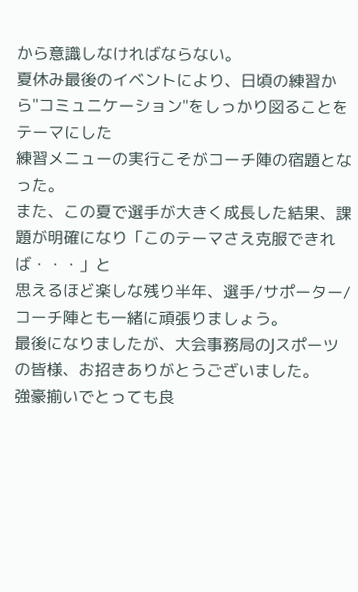から意識しなければならない。
夏休み最後のイベントにより、日頃の練習から"コミュニケーション"をしっかり図ることをテーマにした
練習メニューの実行こそがコーチ陣の宿題となった。
また、この夏で選手が大きく成長した結果、課題が明確になり「このテーマさえ克服できれば・・・」と
思えるほど楽しな残り半年、選手/サポーター/コーチ陣とも一緒に頑張りましょう。
最後になりましたが、大会事務局のJスポーツの皆様、お招きありがとうございました。
強豪揃いでとっても良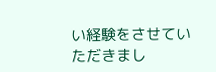い経験をさせていただきまし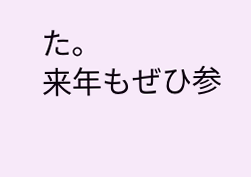た。
来年もぜひ参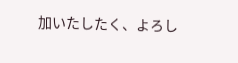加いたしたく、よろし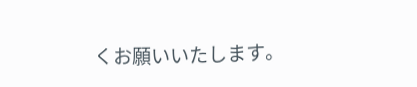くお願いいたします。